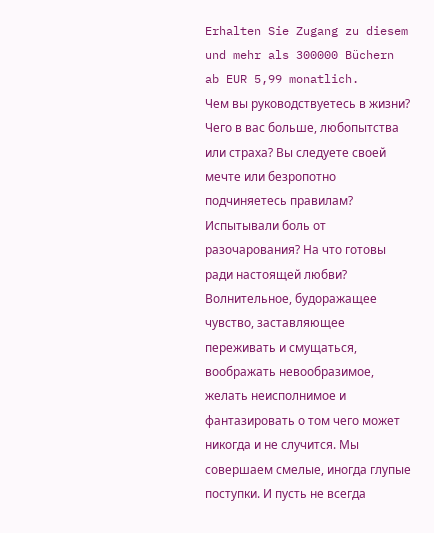Erhalten Sie Zugang zu diesem und mehr als 300000 Büchern ab EUR 5,99 monatlich.
Чем вы руководствуетесь в жизни? Чего в вас больше, любопытства или страха? Вы следуете своей мечте или безропотно подчиняетесь правилам? Испытывали боль от разочарования? На что готовы ради настоящей любви? Волнительное, будоражащее чувство, заставляющее переживать и смущаться, воображать невообразимое, желать неисполнимое и фантазировать о том чего может никогда и не случится. Мы совершаем смелые, иногда глупые поступки. И пусть не всегда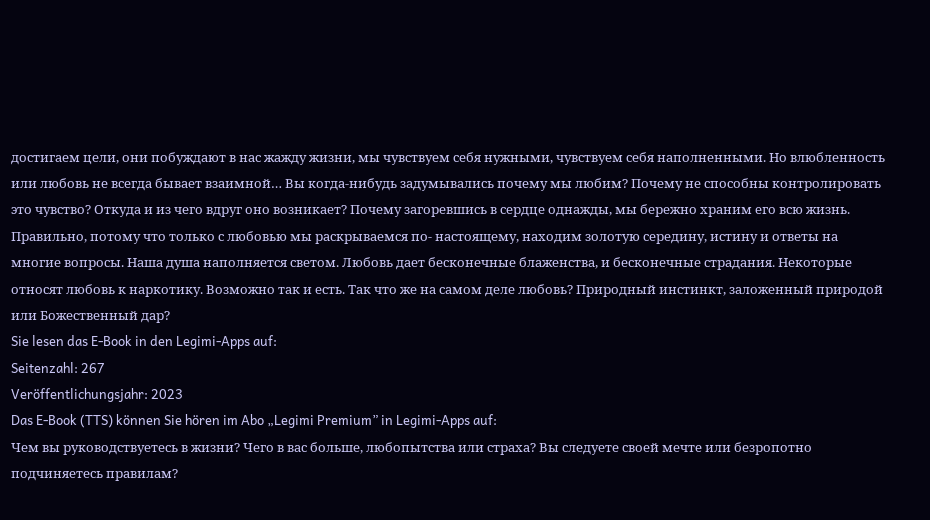достигаем цели, они побуждают в нас жажду жизни, мы чувствуем себя нужными, чувствуем себя наполненными. Но влюбленность или любовь не всегда бывает взаимной… Вы когда-нибудь задумывались почему мы любим? Почему не способны контролировать это чувство? Откуда и из чего вдруг оно возникает? Почему загоревшись в сердце однажды, мы бережно храним его всю жизнь. Правильно, потому что только с любовью мы раскрываемся по- настоящему, находим золотую середину, истину и ответы на многие вопросы. Наша душа наполняется светом. Любовь дает бесконечные блаженства, и бесконечные страдания. Некоторые относят любовь к наркотику. Возможно так и есть. Так что же на самом деле любовь? Природный инстинкт, заложенный природой или Божественный дар?
Sie lesen das E-Book in den Legimi-Apps auf:
Seitenzahl: 267
Veröffentlichungsjahr: 2023
Das E-Book (TTS) können Sie hören im Abo „Legimi Premium” in Legimi-Apps auf:
Чем вы руководствуетесь в жизни? Чего в вас больше, любопытства или страха? Вы следуете своей мечте или безропотно подчиняетесь правилам?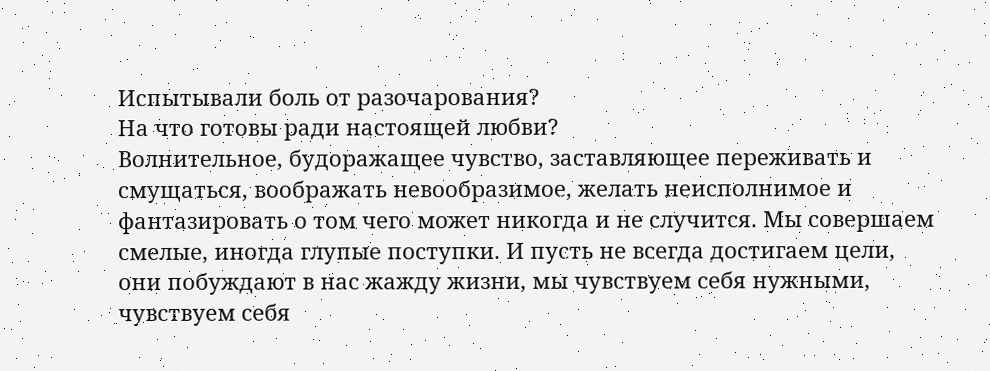Испытывали боль от разочарования?
На что готовы ради настоящей любви?
Волнительное, будоражащее чувство, заставляющее переживать и смущаться, воображать невообразимое, желать неисполнимое и фантазировать о том чего может никогда и не случится. Мы совершаем смелые, иногда глупые поступки. И пусть не всегда достигаем цели, они побуждают в нас жажду жизни, мы чувствуем себя нужными, чувствуем себя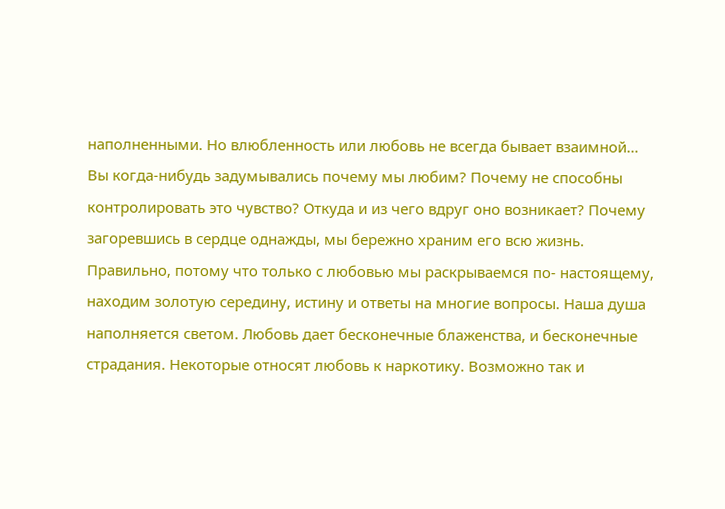наполненными. Но влюбленность или любовь не всегда бывает взаимной…
Вы когда-нибудь задумывались почему мы любим? Почему не способны контролировать это чувство? Откуда и из чего вдруг оно возникает? Почему загоревшись в сердце однажды, мы бережно храним его всю жизнь.
Правильно, потому что только с любовью мы раскрываемся по- настоящему, находим золотую середину, истину и ответы на многие вопросы. Наша душа наполняется светом. Любовь дает бесконечные блаженства, и бесконечные страдания. Некоторые относят любовь к наркотику. Возможно так и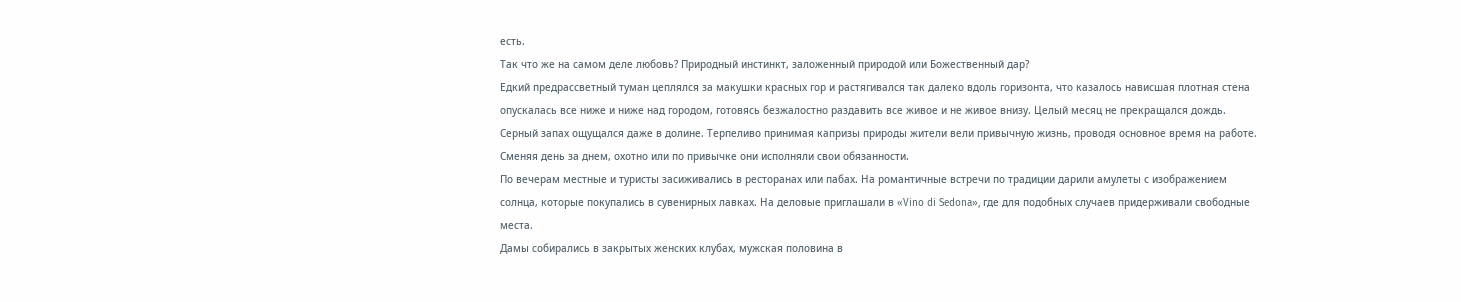есть.
Так что же на самом деле любовь? Природный инстинкт, заложенный природой или Божественный дар?
Едкий предрассветный туман цеплялся за макушки красных гор и растягивался так далеко вдоль горизонта, что казалось нависшая плотная стена опускалась все ниже и ниже над городом, готовясь безжалостно раздавить все живое и не живое внизу. Целый месяц не прекращался дождь. Серный запах ощущался даже в долине. Терпеливо принимая капризы природы жители вели привычную жизнь, проводя основное время на работе. Сменяя день за днем, охотно или по привычке они исполняли свои обязанности.
По вечерам местные и туристы засиживались в ресторанах или пабах. На романтичные встречи по традиции дарили амулеты с изображением солнца, которые покупались в сувенирных лавках. На деловые приглашали в «Vino di Sedona», где для подобных случаев придерживали свободные места.
Дамы собирались в закрытых женских клубах, мужская половина в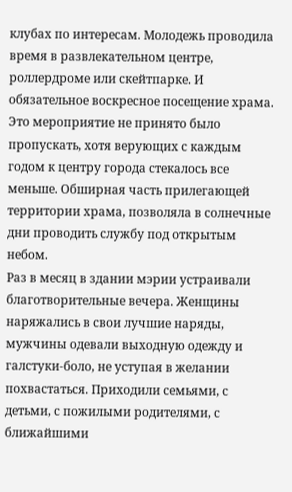клубах по интересам. Молодежь проводила время в развлекательном центре, роллердроме или скейтпарке. И обязательное воскресное посещение храма. Это мероприятие не принято было пропускать, хотя верующих с каждым годом к центру города стекалось все меньше. Обширная часть прилегающей территории храма, позволяла в солнечные дни проводить службу под открытым небом.
Раз в месяц в здании мэрии устраивали благотворительные вечера. Женщины наряжались в свои лучшие наряды, мужчины одевали выходную одежду и галстуки-боло, не уступая в желании похвастаться. Приходили семьями, с детьми, с пожилыми родителями, с ближайшими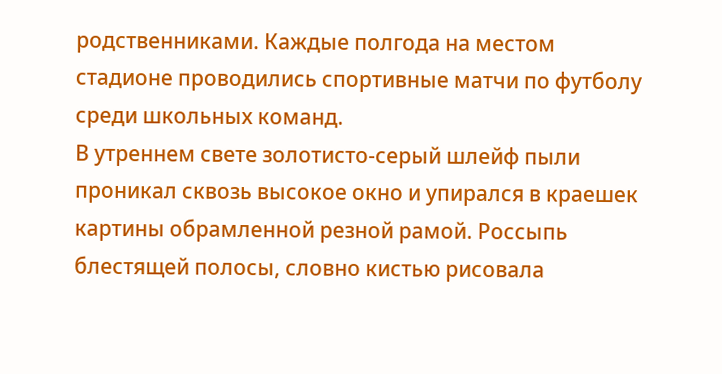родственниками. Каждые полгода на местом стадионе проводились спортивные матчи по футболу среди школьных команд.
В утреннем свете золотисто-серый шлейф пыли проникал сквозь высокое окно и упирался в краешек картины обрамленной резной рамой. Россыпь блестящей полосы, словно кистью рисовала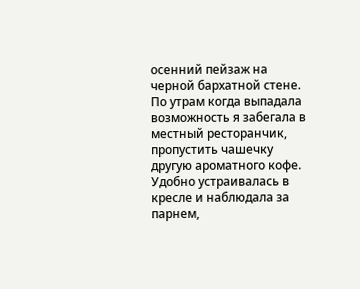осенний пейзаж на черной бархатной стене.
По утрам когда выпадала возможность я забегала в местный ресторанчик, пропустить чашечку другую ароматного кофе. Удобно устраивалась в кресле и наблюдала за парнем,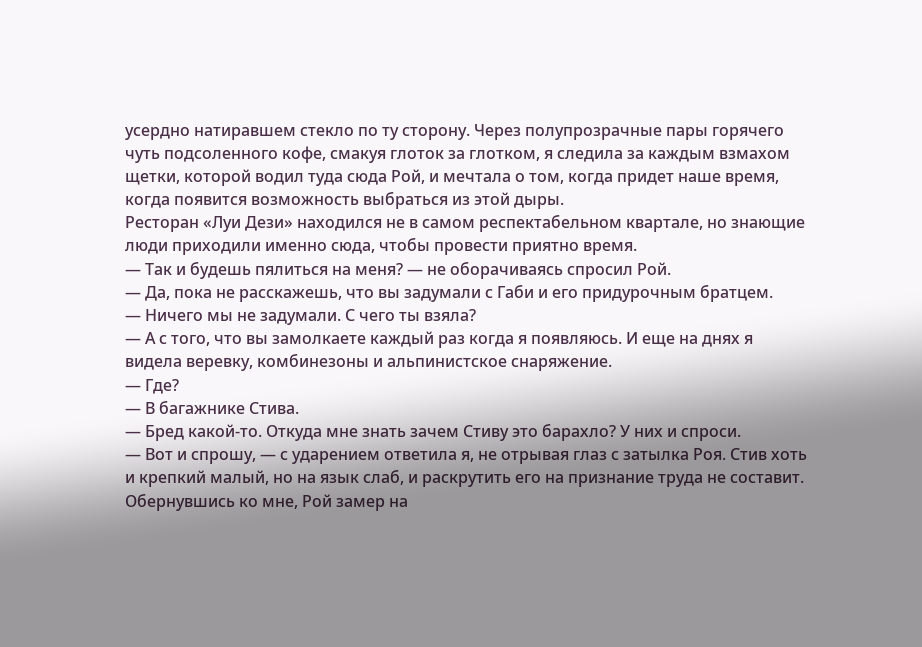усердно натиравшем стекло по ту сторону. Через полупрозрачные пары горячего чуть подсоленного кофе, смакуя глоток за глотком, я следила за каждым взмахом щетки, которой водил туда сюда Рой, и мечтала о том, когда придет наше время, когда появится возможность выбраться из этой дыры.
Ресторан «Луи Дези» находился не в самом респектабельном квартале, но знающие люди приходили именно сюда, чтобы провести приятно время.
— Так и будешь пялиться на меня? — не оборачиваясь спросил Рой.
— Да, пока не расскажешь, что вы задумали с Габи и его придурочным братцем.
— Ничего мы не задумали. С чего ты взяла?
— А с того, что вы замолкаете каждый раз когда я появляюсь. И еще на днях я видела веревку, комбинезоны и альпинистское снаряжение.
— Где?
— В багажнике Стива.
— Бред какой-то. Откуда мне знать зачем Стиву это барахло? У них и спроси.
— Вот и спрошу, — с ударением ответила я, не отрывая глаз с затылка Роя. Стив хоть и крепкий малый, но на язык слаб, и раскрутить его на признание труда не составит.
Обернувшись ко мне, Рой замер на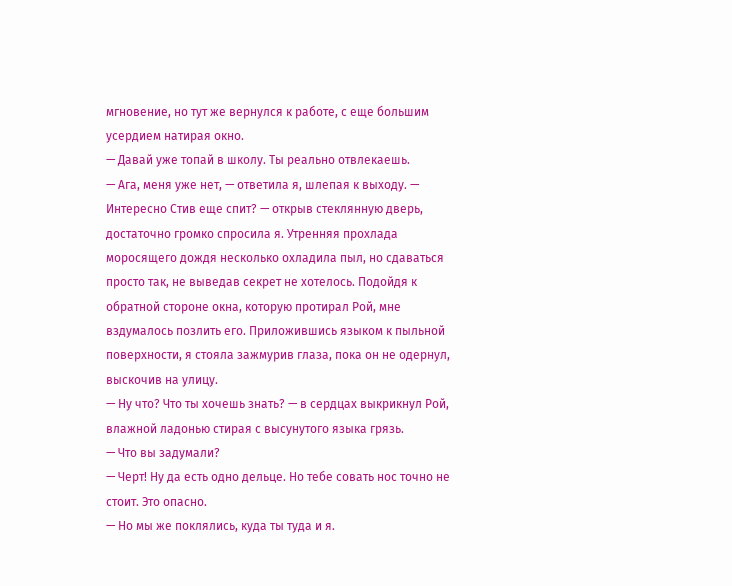мгновение, но тут же вернулся к работе, с еще большим усердием натирая окно.
— Давай уже топай в школу. Ты реально отвлекаешь.
— Ага, меня уже нет, — ответила я, шлепая к выходу. — Интересно Стив еще спит? — открыв стеклянную дверь, достаточно громко спросила я. Утренняя прохлада моросящего дождя несколько охладила пыл, но сдаваться просто так, не выведав секрет не хотелось. Подойдя к обратной стороне окна, которую протирал Рой, мне вздумалось позлить его. Приложившись языком к пыльной поверхности, я стояла зажмурив глаза, пока он не одернул, выскочив на улицу.
— Ну что? Что ты хочешь знать? — в сердцах выкрикнул Рой, влажной ладонью стирая с высунутого языка грязь.
— Что вы задумали?
— Черт! Ну да есть одно дельце. Но тебе совать нос точно не стоит. Это опасно.
— Но мы же поклялись, куда ты туда и я.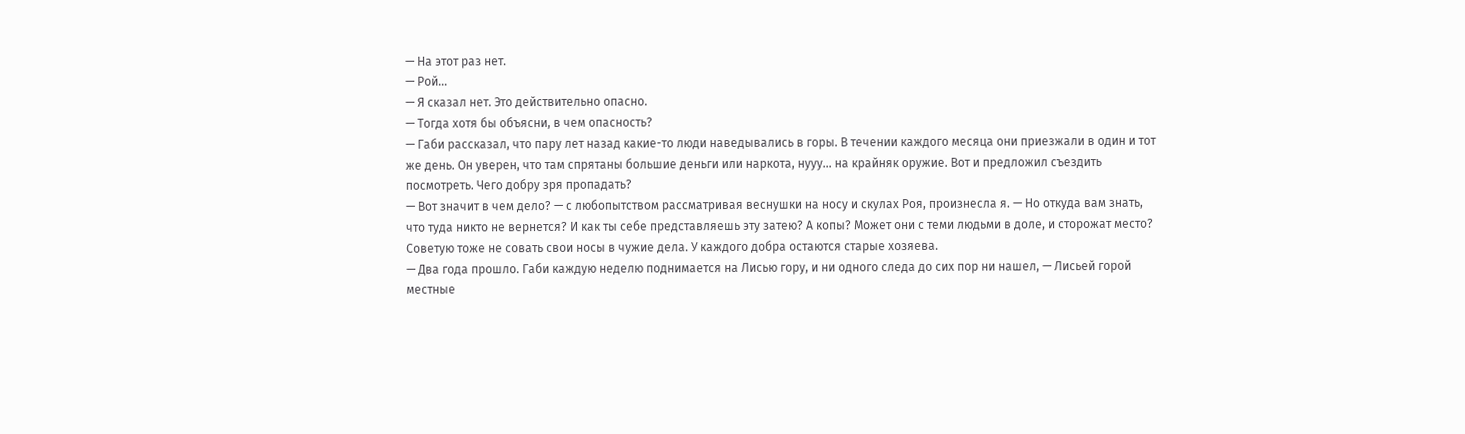— На этот раз нет.
— Рой…
— Я сказал нет. Это действительно опасно.
— Тогда хотя бы объясни, в чем опасность?
— Габи рассказал, что пару лет назад какие-то люди наведывались в горы. В течении каждого месяца они приезжали в один и тот же день. Он уверен, что там спрятаны большие деньги или наркота, нууу… на крайняк оружие. Вот и предложил съездить посмотреть. Чего добру зря пропадать?
— Вот значит в чем дело? — с любопытством рассматривая веснушки на носу и скулах Роя, произнесла я. — Но откуда вам знать, что туда никто не вернется? И как ты себе представляешь эту затею? А копы? Может они с теми людьми в доле, и сторожат место? Советую тоже не совать свои носы в чужие дела. У каждого добра остаются старые хозяева.
— Два года прошло. Габи каждую неделю поднимается на Лисью гору, и ни одного следа до сих пор ни нашел, — Лисьей горой местные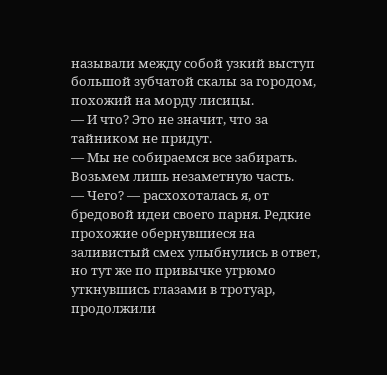называли между собой узкий выступ большой зубчатой скалы за городом, похожий на морду лисицы.
— И что? Это не значит, что за тайником не придут.
— Мы не собираемся все забирать. Возьмем лишь незаметную часть.
— Чего? — расхохоталась я, от бредовой идеи своего парня. Редкие прохожие обернувшиеся на заливистый смех улыбнулись в ответ, но тут же по привычке угрюмо уткнувшись глазами в тротуар, продолжили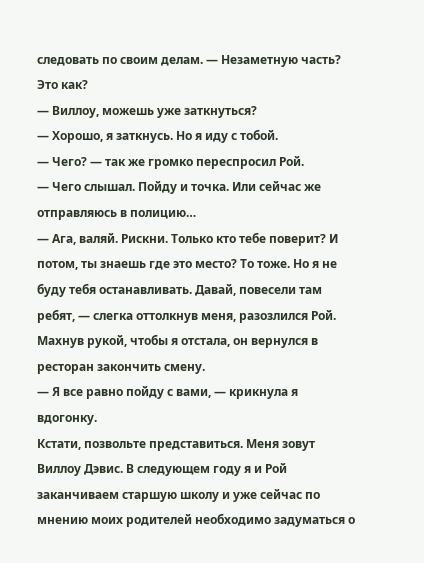следовать по своим делам. — Незаметную часть? Это как?
— Виллоу, можешь уже заткнуться?
— Хорошо, я заткнусь. Но я иду с тобой.
— Чего? — так же громко переспросил Рой.
— Чего слышал. Пойду и точка. Или сейчас же отправляюсь в полицию…
— Ага, валяй. Рискни. Только кто тебе поверит? И потом, ты знаешь где это место? То тоже. Но я не буду тебя останавливать. Давай, повесели там ребят, — слегка оттолкнув меня, разозлился Рой. Махнув рукой, чтобы я отстала, он вернулся в ресторан закончить смену.
— Я все равно пойду с вами, — крикнула я вдогонку.
Кстати, позвольте представиться. Меня зовут Виллоу Дэвис. В следующем году я и Рой заканчиваем старшую школу и уже сейчас по мнению моих родителей необходимо задуматься о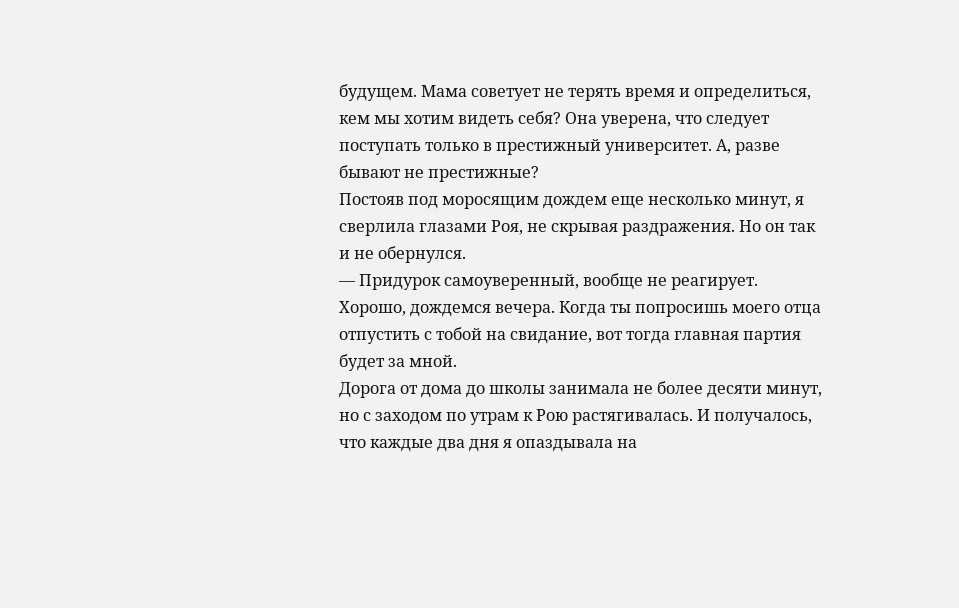будущем. Мама советует не терять время и определиться, кем мы хотим видеть себя? Она уверена, что следует поступать только в престижный университет. А, разве бывают не престижные?
Постояв под моросящим дождем еще несколько минут, я сверлила глазами Роя, не скрывая раздражения. Но он так и не обернулся.
— Придурок самоуверенный, вообще не реагирует. Хорошо, дождемся вечера. Когда ты попросишь моего отца отпустить с тобой на свидание, вот тогда главная партия будет за мной.
Дорога от дома до школы занимала не более десяти минут, но с заходом по утрам к Рою растягивалась. И получалось, что каждые два дня я опаздывала на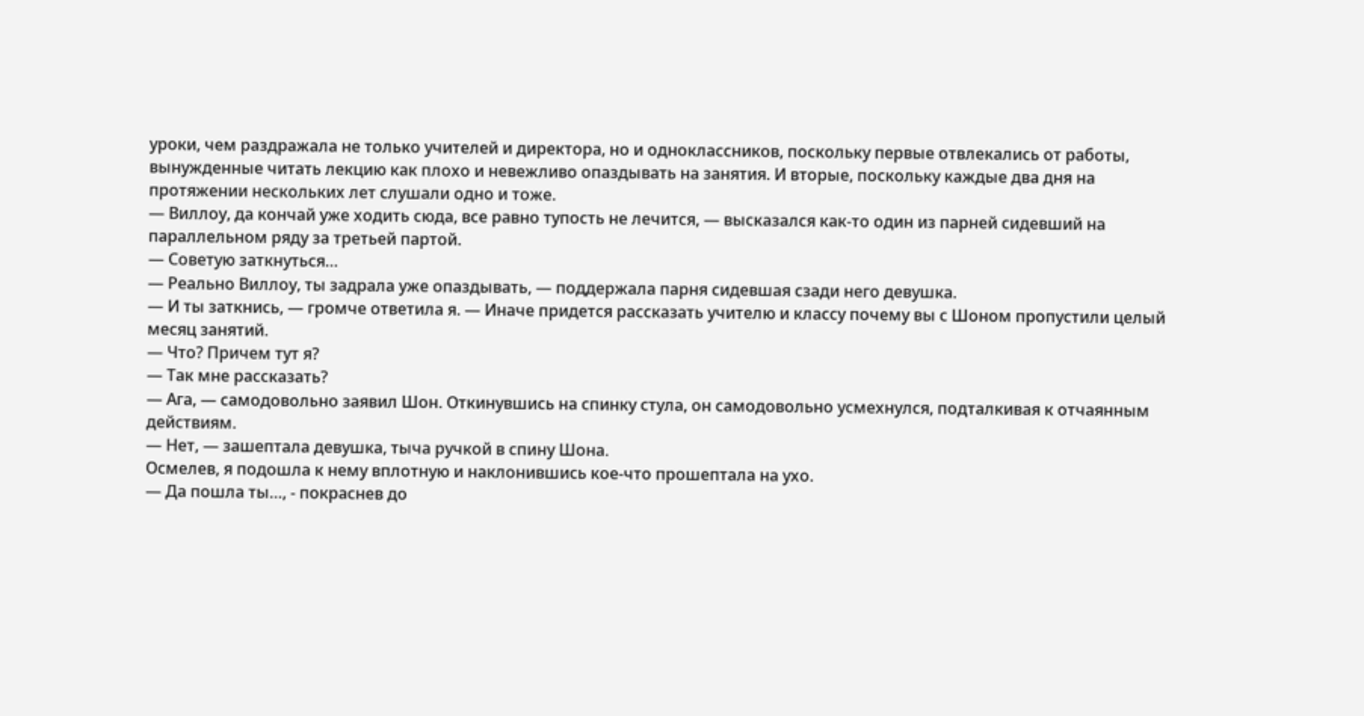уроки, чем раздражала не только учителей и директора, но и одноклассников, поскольку первые отвлекались от работы, вынужденные читать лекцию как плохо и невежливо опаздывать на занятия. И вторые, поскольку каждые два дня на протяжении нескольких лет слушали одно и тоже.
— Виллоу, да кончай уже ходить сюда, все равно тупость не лечится, — высказался как-то один из парней сидевший на параллельном ряду за третьей партой.
— Советую заткнуться…
— Реально Виллоу, ты задрала уже опаздывать, — поддержала парня сидевшая сзади него девушка.
— И ты заткнись, — громче ответила я. — Иначе придется рассказать учителю и классу почему вы с Шоном пропустили целый месяц занятий.
— Что? Причем тут я?
— Так мне рассказать?
— Ага, — самодовольно заявил Шон. Откинувшись на спинку стула, он самодовольно усмехнулся, подталкивая к отчаянным действиям.
— Нет, — зашептала девушка, тыча ручкой в спину Шона.
Осмелев, я подошла к нему вплотную и наклонившись кое-что прошептала на ухо.
— Да пошла ты…, - покраснев до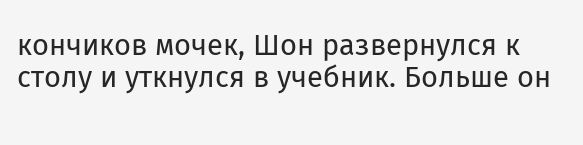кончиков мочек, Шон развернулся к столу и уткнулся в учебник. Больше он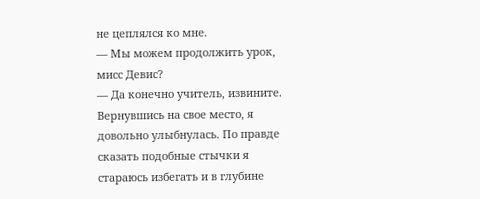не цеплялся ко мне.
— Мы можем продолжить урок, мисс Девис?
— Да конечно учитель, извините.
Вернувшись на свое место, я довольно улыбнулась. По правде сказать подобные стычки я стараюсь избегать и в глубине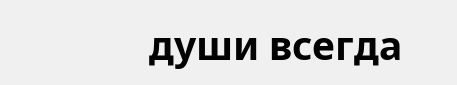души всегда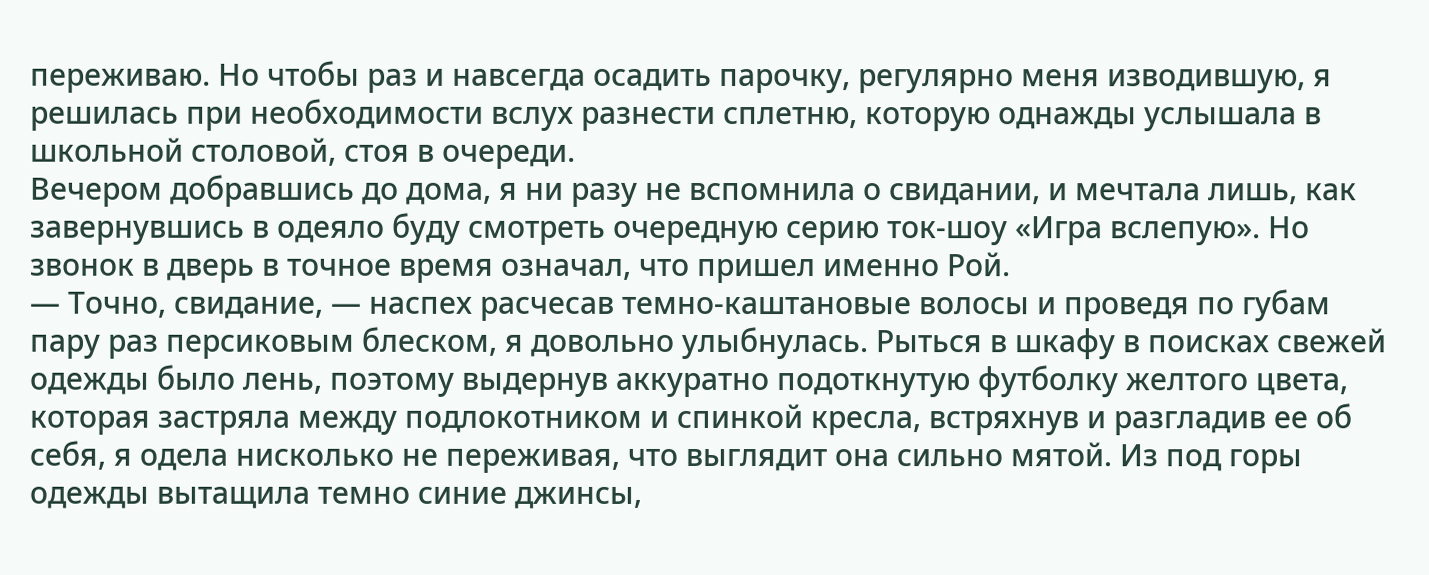переживаю. Но чтобы раз и навсегда осадить парочку, регулярно меня изводившую, я решилась при необходимости вслух разнести сплетню, которую однажды услышала в школьной столовой, стоя в очереди.
Вечером добравшись до дома, я ни разу не вспомнила о свидании, и мечтала лишь, как завернувшись в одеяло буду смотреть очередную серию ток-шоу «Игра вслепую». Но звонок в дверь в точное время означал, что пришел именно Рой.
— Точно, свидание, — наспех расчесав темно-каштановые волосы и проведя по губам пару раз персиковым блеском, я довольно улыбнулась. Рыться в шкафу в поисках свежей одежды было лень, поэтому выдернув аккуратно подоткнутую футболку желтого цвета, которая застряла между подлокотником и спинкой кресла, встряхнув и разгладив ее об себя, я одела нисколько не переживая, что выглядит она сильно мятой. Из под горы одежды вытащила темно синие джинсы,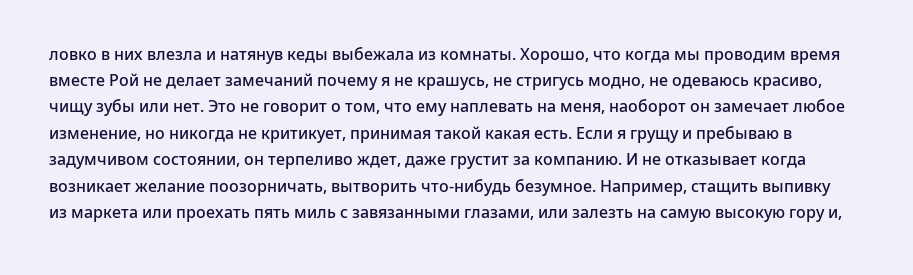ловко в них влезла и натянув кеды выбежала из комнаты. Хорошо, что когда мы проводим время вместе Рой не делает замечаний почему я не крашусь, не стригусь модно, не одеваюсь красиво, чищу зубы или нет. Это не говорит о том, что ему наплевать на меня, наоборот он замечает любое изменение, но никогда не критикует, принимая такой какая есть. Если я грущу и пребываю в задумчивом состоянии, он терпеливо ждет, даже грустит за компанию. И не отказывает когда возникает желание поозорничать, вытворить что-нибудь безумное. Например, стащить выпивку из маркета или проехать пять миль с завязанными глазами, или залезть на самую высокую гору и,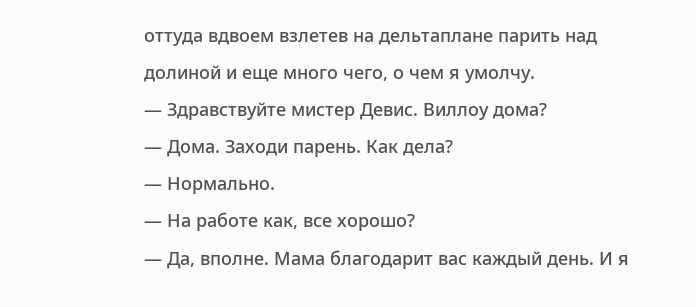оттуда вдвоем взлетев на дельтаплане парить над долиной и еще много чего, о чем я умолчу.
— Здравствуйте мистер Девис. Виллоу дома?
— Дома. Заходи парень. Как дела?
— Нормально.
— На работе как, все хорошо?
— Да, вполне. Мама благодарит вас каждый день. И я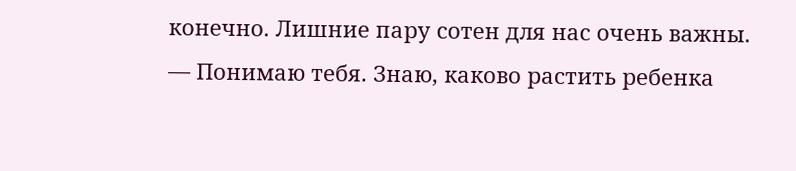конечно. Лишние пару сотен для нас очень важны.
— Понимаю тебя. Знаю, каково растить ребенка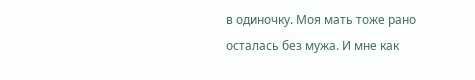в одиночку. Моя мать тоже рано осталась без мужа. И мне как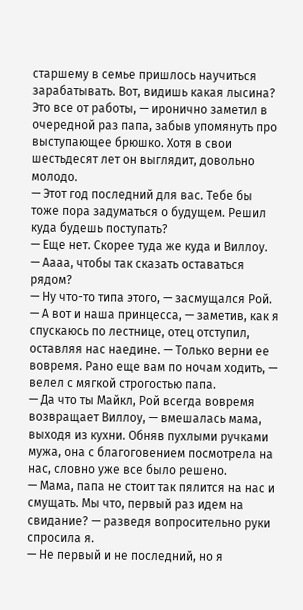старшему в семье пришлось научиться зарабатывать. Вот, видишь какая лысина? Это все от работы, — иронично заметил в очередной раз папа, забыв упомянуть про выступающее брюшко. Хотя в свои шестьдесят лет он выглядит, довольно молодо.
— Этот год последний для вас. Тебе бы тоже пора задуматься о будущем. Решил куда будешь поступать?
— Еще нет. Скорее туда же куда и Виллоу.
— Аааа, чтобы так сказать оставаться рядом?
— Ну что-то типа этого, — засмущался Рой.
— А вот и наша принцесса, — заметив, как я спускаюсь по лестнице, отец отступил, оставляя нас наедине. — Только верни ее вовремя. Рано еще вам по ночам ходить, — велел с мягкой строгостью папа.
— Да что ты Майкл, Рой всегда вовремя возвращает Виллоу, — вмешалась мама, выходя из кухни. Обняв пухлыми ручками мужа, она с благоговением посмотрела на нас, словно уже все было решено.
— Мама, папа не стоит так пялится на нас и смущать. Мы что, первый раз идем на свидание? — разведя вопросительно руки спросила я.
— Не первый и не последний, но я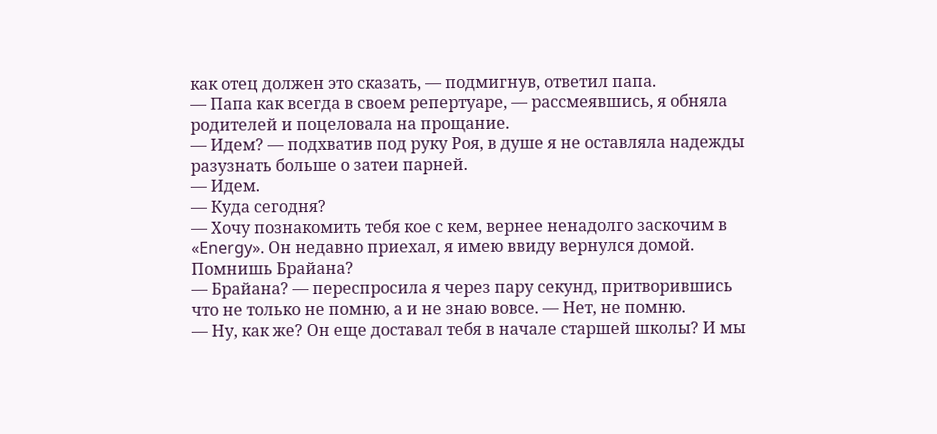как отец должен это сказать, — подмигнув, ответил папа.
— Папа как всегда в своем репертуаре, — рассмеявшись, я обняла родителей и поцеловала на прощание.
— Идем? — подхватив под руку Роя, в душе я не оставляла надежды разузнать больше о затеи парней.
— Идем.
— Куда сегодня?
— Хочу познакомить тебя кое с кем, вернее ненадолго заскочим в «Energy». Он недавно приехал, я имею ввиду вернулся домой. Помнишь Брайана?
— Брайана? — переспросила я через пару секунд, притворившись что не только не помню, а и не знаю вовсе. — Нет, не помню.
— Ну, как же? Он еще доставал тебя в начале старшей школы? И мы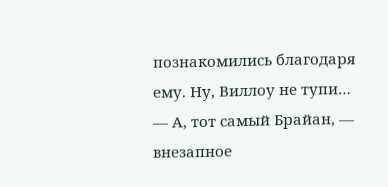познакомились благодаря ему. Ну, Виллоу не тупи…
— А, тот самый Брайан, — внезапное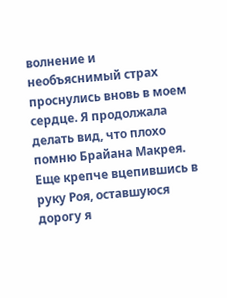волнение и необъяснимый страх проснулись вновь в моем сердце. Я продолжала делать вид, что плохо помню Брайана Макрея. Еще крепче вцепившись в руку Роя, оставшуюся дорогу я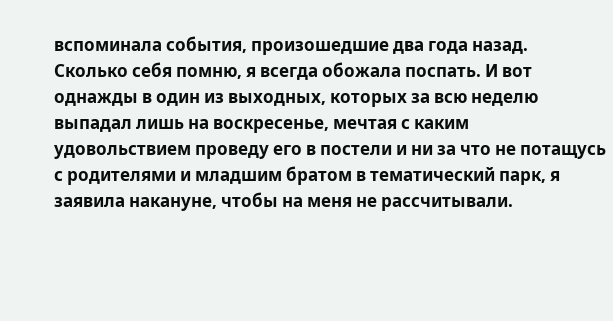вспоминала события, произошедшие два года назад.
Сколько себя помню, я всегда обожала поспать. И вот однажды в один из выходных, которых за всю неделю выпадал лишь на воскресенье, мечтая с каким удовольствием проведу его в постели и ни за что не потащусь с родителями и младшим братом в тематический парк, я заявила накануне, чтобы на меня не рассчитывали.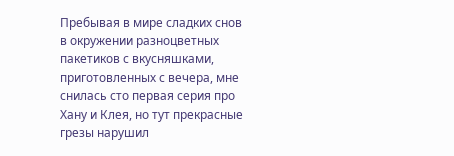Пребывая в мире сладких снов в окружении разноцветных пакетиков с вкусняшками, приготовленных с вечера, мне снилась сто первая серия про Хану и Клея, но тут прекрасные грезы нарушил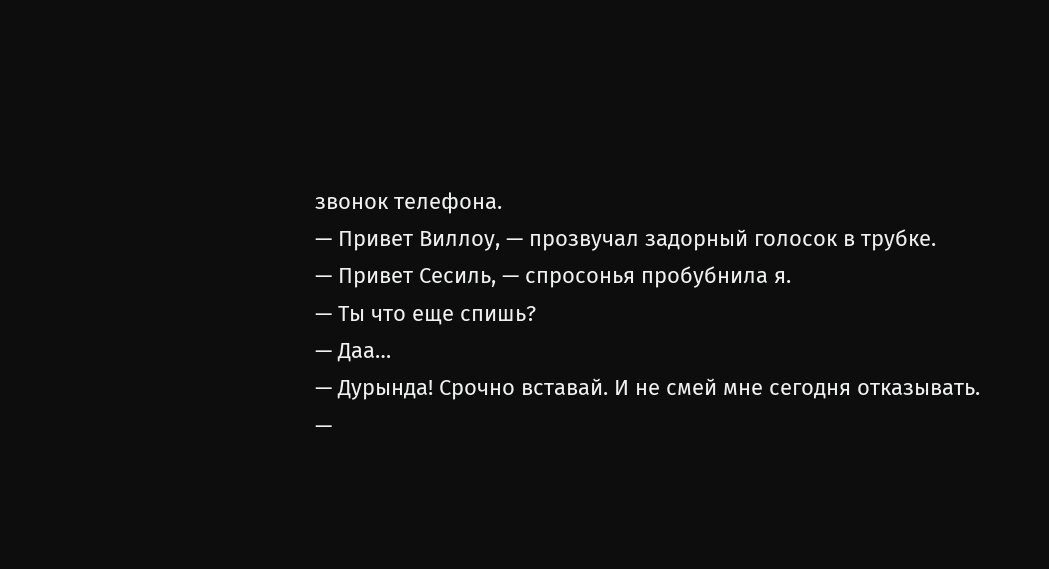звонок телефона.
— Привет Виллоу, — прозвучал задорный голосок в трубке.
— Привет Сесиль, — спросонья пробубнила я.
— Ты что еще спишь?
— Даа…
— Дурында! Срочно вставай. И не смей мне сегодня отказывать.
—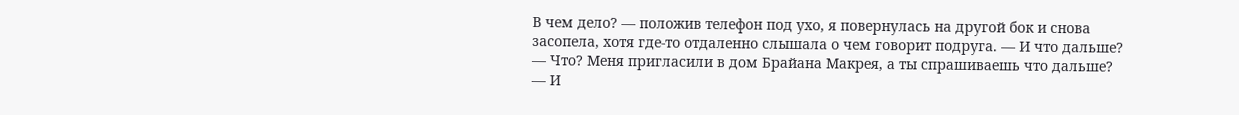В чем дело? — положив телефон под ухо, я повернулась на другой бок и снова засопела, хотя где-то отдаленно слышала о чем говорит подруга. — И что дальше?
— Что? Меня пригласили в дом Брайана Макрея, а ты спрашиваешь что дальше?
— И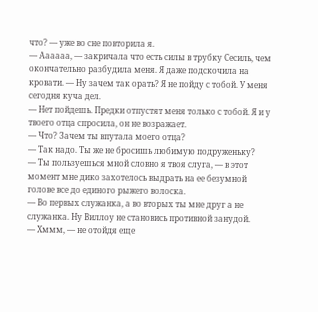что? — уже во сне повторила я.
— Аааааа, — закричала что есть силы в трубку Сесиль, чем окончательно разбудила меня. Я даже подскочила на кровати. — Ну зачем так орать? Я не пойду с тобой. У меня сегодня куча дел.
— Нет пойдешь. Предки отпустят меня только с тобой. Я и у твоего отца спросила, он не возражает.
— Что? Зачем ты впутала моего отца?
— Так надо. Ты же не бросишь любимую подруженьку?
— Ты пользуешься мной словно я твоя слуга, — в этот момент мне дико захотелось выдрать на ее безумной голове все до единого рыжего волоска.
— Во первых служанка, а во вторых ты мне друг а не служанка. Ну Виллоу не становись противной занудой.
— Хммм, — не отойдя еще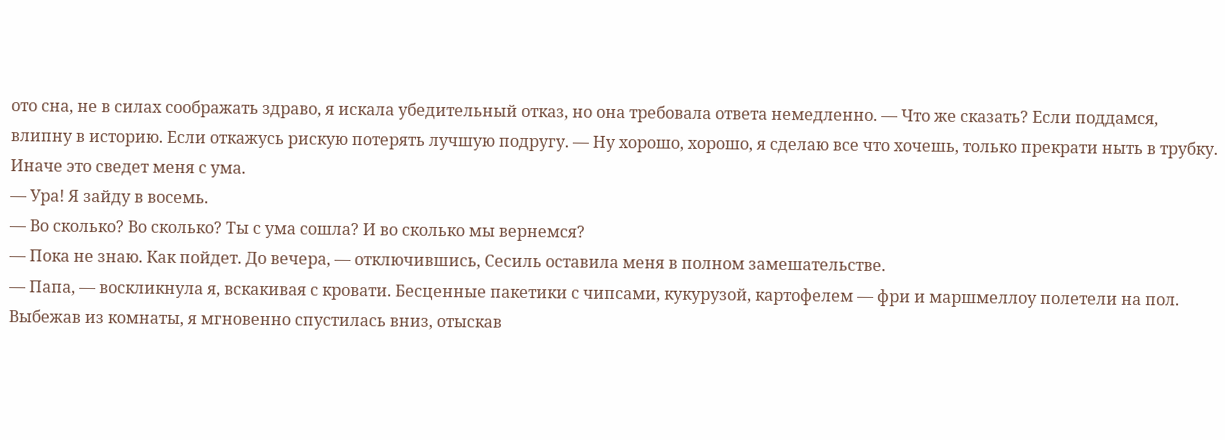ото сна, не в силах соображать здраво, я искала убедительный отказ, но она требовала ответа немедленно. — Что же сказать? Если поддамся, влипну в историю. Если откажусь рискую потерять лучшую подругу. — Ну хорошо, хорошо, я сделаю все что хочешь, только прекрати ныть в трубку. Иначе это сведет меня с ума.
— Ура! Я зайду в восемь.
— Во сколько? Во сколько? Ты с ума сошла? И во сколько мы вернемся?
— Пока не знаю. Как пойдет. До вечера, — отключившись, Сесиль оставила меня в полном замешательстве.
— Папа, — воскликнула я, вскакивая с кровати. Бесценные пакетики с чипсами, кукурузой, картофелем — фри и маршмеллоу полетели на пол. Выбежав из комнаты, я мгновенно спустилась вниз, отыскав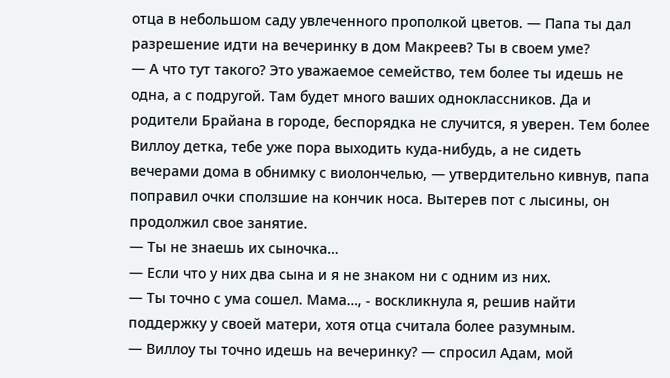отца в небольшом саду увлеченного прополкой цветов. — Папа ты дал разрешение идти на вечеринку в дом Макреев? Ты в своем уме?
— А что тут такого? Это уважаемое семейство, тем более ты идешь не одна, а с подругой. Там будет много ваших одноклассников. Да и родители Брайана в городе, беспорядка не случится, я уверен. Тем более Виллоу детка, тебе уже пора выходить куда-нибудь, а не сидеть вечерами дома в обнимку с виолончелью, — утвердительно кивнув, папа поправил очки сползшие на кончик носа. Вытерев пот с лысины, он продолжил свое занятие.
— Ты не знаешь их сыночка…
— Если что у них два сына и я не знаком ни с одним из них.
— Ты точно с ума сошел. Мама…, - воскликнула я, решив найти поддержку у своей матери, хотя отца считала более разумным.
— Виллоу ты точно идешь на вечеринку? — спросил Адам, мой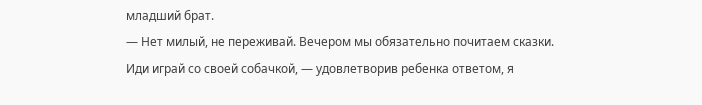младший брат.
— Нет милый, не переживай. Вечером мы обязательно почитаем сказки. Иди играй со своей собачкой, — удовлетворив ребенка ответом, я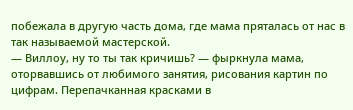побежала в другую часть дома, где мама пряталась от нас в так называемой мастерской.
— Виллоу, ну то ты так кричишь? — фыркнула мама, оторвавшись от любимого занятия, рисования картин по цифрам. Перепачканная красками в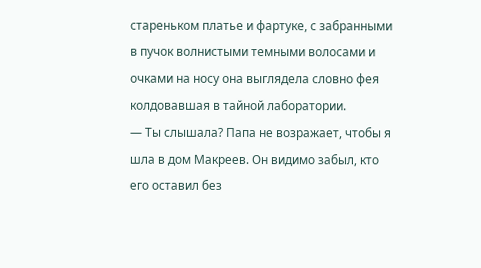стареньком платье и фартуке, с забранными в пучок волнистыми темными волосами и очками на носу она выглядела словно фея колдовавшая в тайной лаборатории.
— Ты слышала? Папа не возражает, чтобы я шла в дом Макреев. Он видимо забыл, кто его оставил без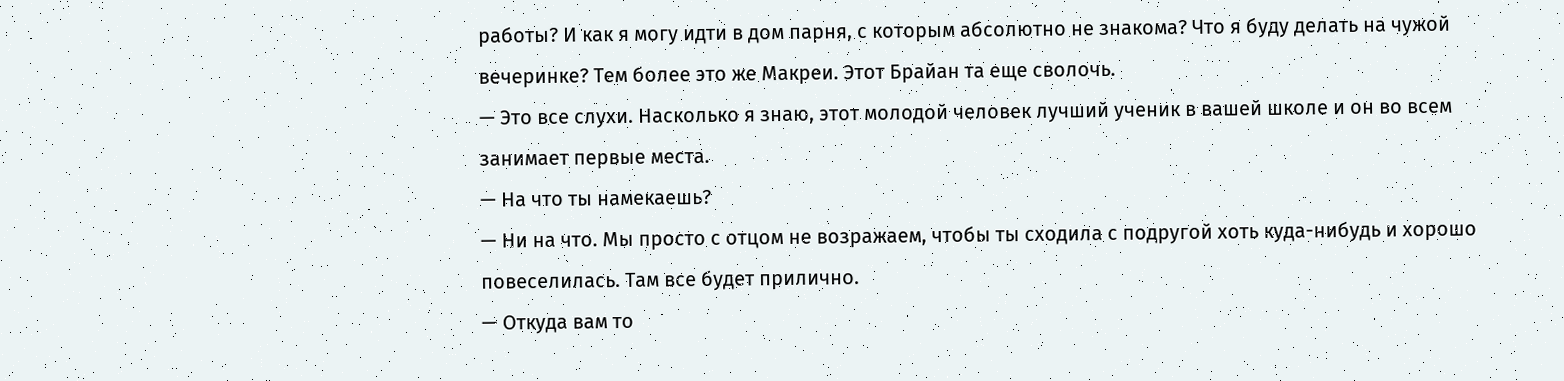работы? И как я могу идти в дом парня, с которым абсолютно не знакома? Что я буду делать на чужой вечеринке? Тем более это же Макреи. Этот Брайан та еще сволочь.
— Это все слухи. Насколько я знаю, этот молодой человек лучший ученик в вашей школе и он во всем занимает первые места.
— На что ты намекаешь?
— Ни на что. Мы просто с отцом не возражаем, чтобы ты сходила с подругой хоть куда-нибудь и хорошо повеселилась. Там все будет прилично.
— Откуда вам то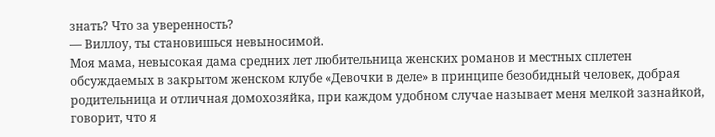знать? Что за уверенность?
— Виллоу, ты становишься невыносимой.
Моя мама, невысокая дама средних лет любительница женских романов и местных сплетен обсуждаемых в закрытом женском клубе «Девочки в деле» в принципе безобидный человек, добрая родительница и отличная домохозяйка, при каждом удобном случае называет меня мелкой зазнайкой, говорит, что я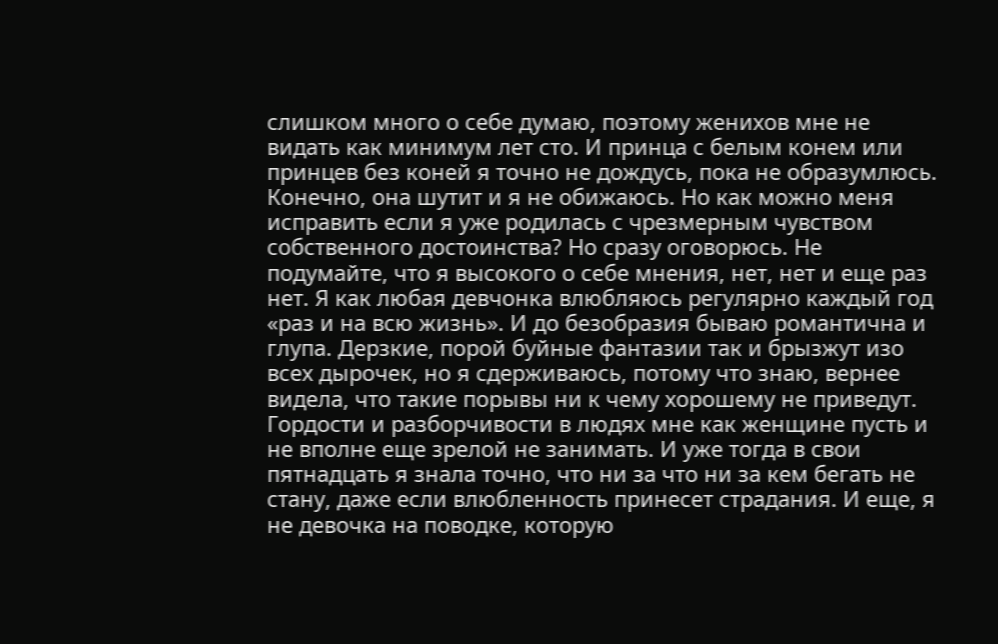слишком много о себе думаю, поэтому женихов мне не видать как минимум лет сто. И принца с белым конем или принцев без коней я точно не дождусь, пока не образумлюсь. Конечно, она шутит и я не обижаюсь. Но как можно меня исправить если я уже родилась с чрезмерным чувством собственного достоинства? Но сразу оговорюсь. Не подумайте, что я высокого о себе мнения, нет, нет и еще раз нет. Я как любая девчонка влюбляюсь регулярно каждый год «раз и на всю жизнь». И до безобразия бываю романтична и глупа. Дерзкие, порой буйные фантазии так и брызжут изо всех дырочек, но я сдерживаюсь, потому что знаю, вернее видела, что такие порывы ни к чему хорошему не приведут. Гордости и разборчивости в людях мне как женщине пусть и не вполне еще зрелой не занимать. И уже тогда в свои пятнадцать я знала точно, что ни за что ни за кем бегать не стану, даже если влюбленность принесет страдания. И еще, я не девочка на поводке, которую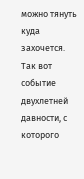можно тянуть куда захочется.
Так вот событие двухлетней давности, с которого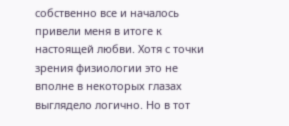собственно все и началось привели меня в итоге к настоящей любви. Хотя с точки зрения физиологии это не вполне в некоторых глазах выглядело логично. Но в тот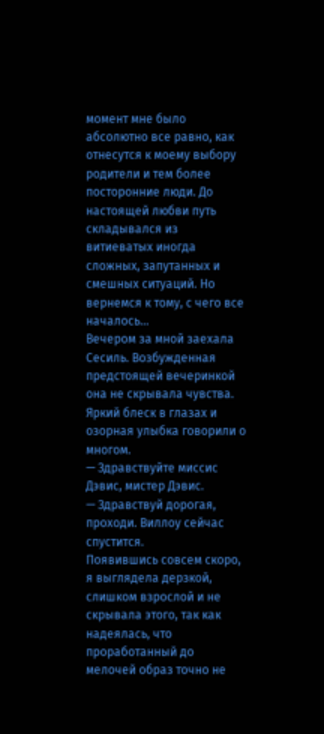момент мне было абсолютно все равно, как отнесутся к моему выбору родители и тем более посторонние люди. До настоящей любви путь складывался из витиеватых иногда сложных, запутанных и смешных ситуаций. Но вернемся к тому, с чего все началось…
Вечером за мной заехала Сесиль. Возбужденная предстоящей вечеринкой она не скрывала чувства. Яркий блеск в глазах и озорная улыбка говорили о многом.
— Здравствуйте миссис Дэвис, мистер Дэвис.
— Здравствуй дорогая, проходи. Виллоу сейчас спустится.
Появившись совсем скоро, я выглядела дерзкой, слишком взрослой и не скрывала этого, так как надеялась, что проработанный до мелочей образ точно не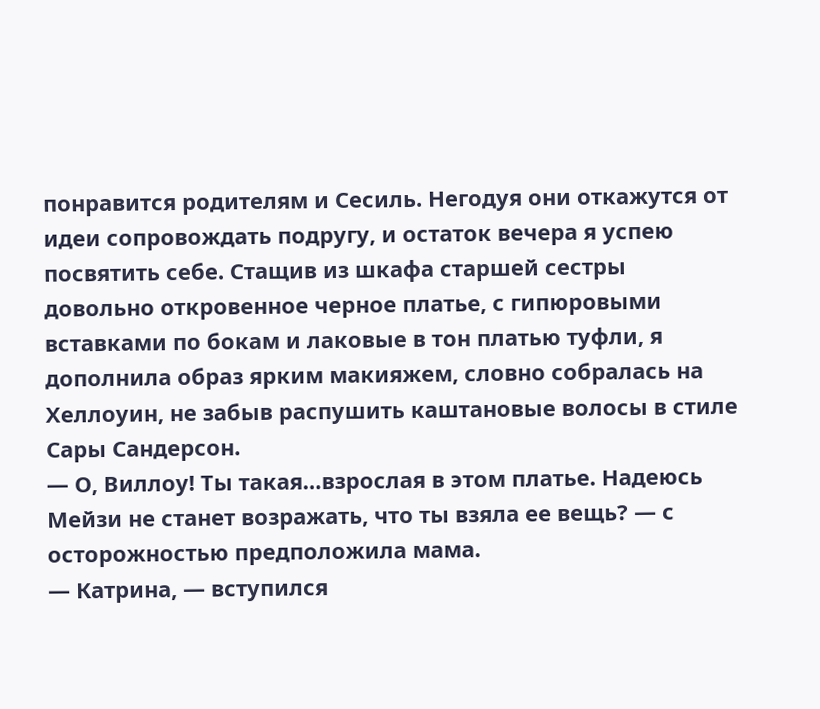понравится родителям и Сесиль. Негодуя они откажутся от идеи сопровождать подругу, и остаток вечера я успею посвятить себе. Стащив из шкафа старшей сестры довольно откровенное черное платье, с гипюровыми вставками по бокам и лаковые в тон платью туфли, я дополнила образ ярким макияжем, словно собралась на Хеллоуин, не забыв распушить каштановые волосы в стиле Сары Сандерсон.
— О, Виллоу! Ты такая…взрослая в этом платье. Надеюсь Мейзи не станет возражать, что ты взяла ее вещь? — с осторожностью предположила мама.
— Катрина, — вступился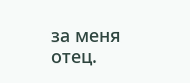за меня отец.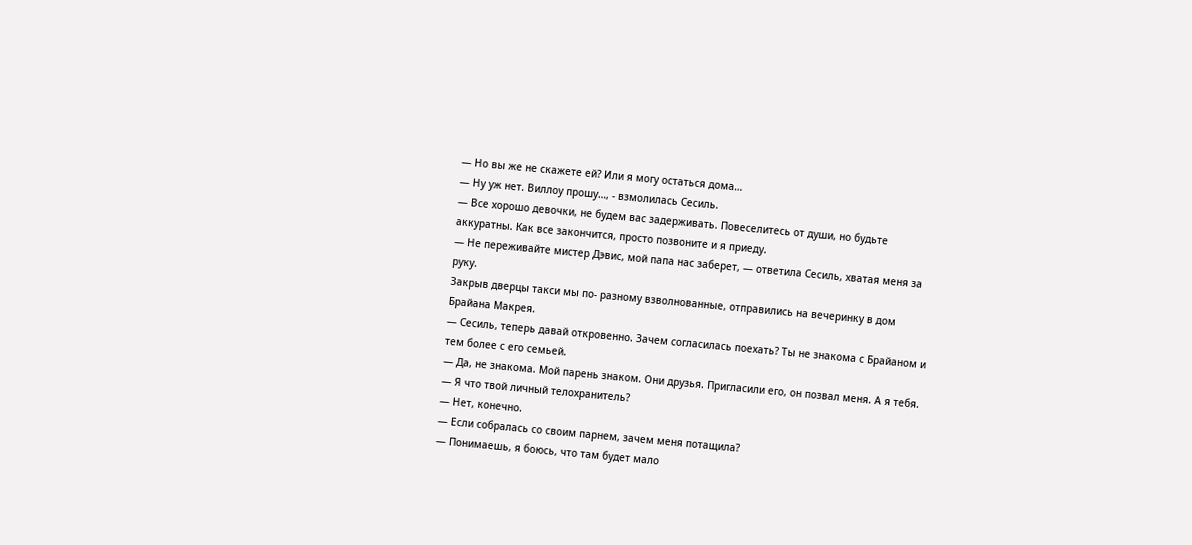— Но вы же не скажете ей? Или я могу остаться дома…
— Ну уж нет. Виллоу прошу…, - взмолилась Сесиль.
— Все хорошо девочки, не будем вас задерживать. Повеселитесь от души, но будьте аккуратны. Как все закончится, просто позвоните и я приеду.
— Не переживайте мистер Дэвис, мой папа нас заберет, — ответила Сесиль, хватая меня за руку.
Закрыв дверцы такси мы по- разному взволнованные, отправились на вечеринку в дом Брайана Макрея.
— Сесиль, теперь давай откровенно. Зачем согласилась поехать? Ты не знакома с Брайаном и тем более с его семьей.
— Да, не знакома. Мой парень знаком. Они друзья. Пригласили его, он позвал меня. А я тебя.
— Я что твой личный телохранитель?
— Нет, конечно.
— Если собралась со своим парнем, зачем меня потащила?
— Понимаешь, я боюсь, что там будет мало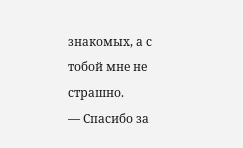знакомых, а с тобой мне не страшно.
— Спасибо за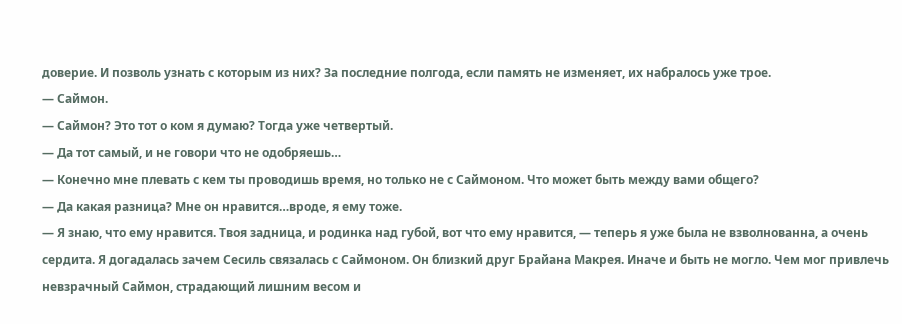доверие. И позволь узнать с которым из них? За последние полгода, если память не изменяет, их набралось уже трое.
— Саймон.
— Саймон? Это тот о ком я думаю? Тогда уже четвертый.
— Да тот самый, и не говори что не одобряешь…
— Конечно мне плевать с кем ты проводишь время, но только не с Саймоном. Что может быть между вами общего?
— Да какая разница? Мне он нравится…вроде, я ему тоже.
— Я знаю, что ему нравится. Твоя задница, и родинка над губой, вот что ему нравится, — теперь я уже была не взволнованна, а очень сердита. Я догадалась зачем Сесиль связалась с Саймоном. Он близкий друг Брайана Макрея. Иначе и быть не могло. Чем мог привлечь невзрачный Саймон, страдающий лишним весом и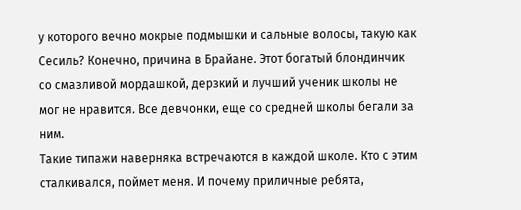у которого вечно мокрые подмышки и сальные волосы, такую как Сесиль? Конечно, причина в Брайане. Этот богатый блондинчик со смазливой мордашкой, дерзкий и лучший ученик школы не мог не нравится. Все девчонки, еще со средней школы бегали за ним.
Такие типажи наверняка встречаются в каждой школе. Кто с этим сталкивался, поймет меня. И почему приличные ребята,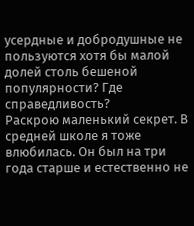усердные и добродушные не пользуются хотя бы малой долей столь бешеной популярности? Где справедливость?
Раскрою маленький секрет. В средней школе я тоже влюбилась. Он был на три года старше и естественно не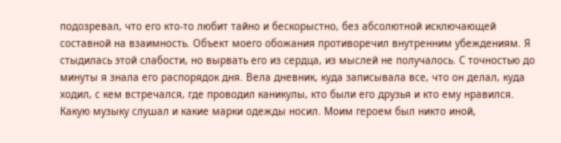подозревал, что его кто-то любит тайно и бескорыстно, без абсолютной исключающей составной на взаимность. Объект моего обожания противоречил внутренним убеждениям. Я стыдилась этой слабости, но вырвать его из сердца, из мыслей не получалось. С точностью до минуты я знала его распорядок дня. Вела дневник, куда записывала все, что он делал, куда ходил, с кем встречался, где проводил каникулы, кто были его друзья и кто ему нравился. Какую музыку слушал и какие марки одежды носил. Моим героем был никто иной,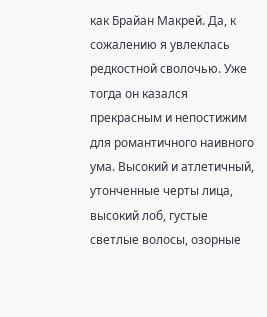как Брайан Макрей. Да, к сожалению я увлеклась редкостной сволочью. Уже тогда он казался прекрасным и непостижим для романтичного наивного ума. Высокий и атлетичный, утонченные черты лица, высокий лоб, густые светлые волосы, озорные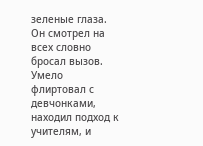зеленые глаза. Он смотрел на всех словно бросал вызов. Умело флиртовал с девчонками, находил подход к учителям, и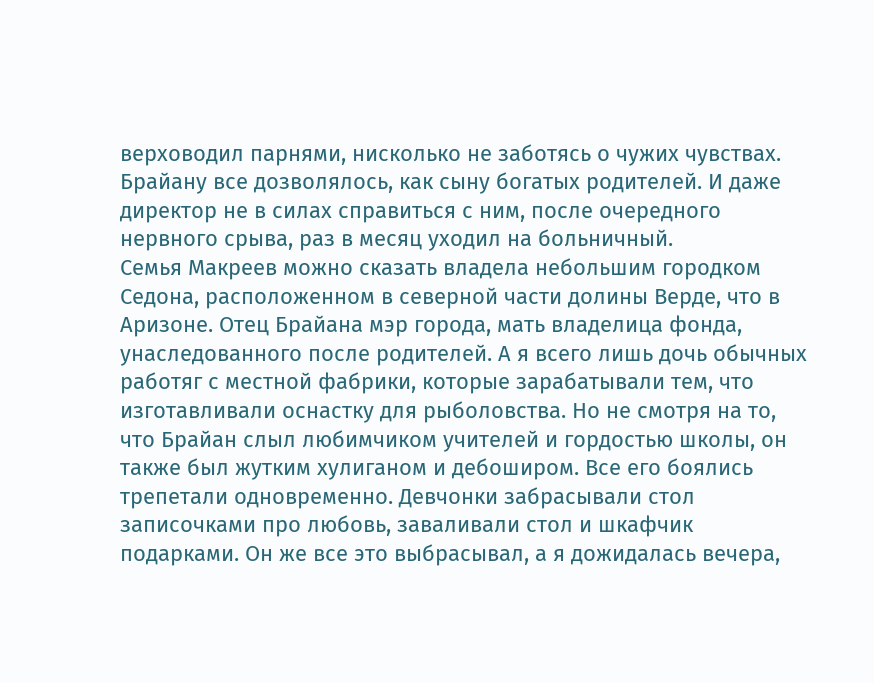верховодил парнями, нисколько не заботясь о чужих чувствах. Брайану все дозволялось, как сыну богатых родителей. И даже директор не в силах справиться с ним, после очередного нервного срыва, раз в месяц уходил на больничный.
Семья Макреев можно сказать владела небольшим городком Седона, расположенном в северной части долины Верде, что в Аризоне. Отец Брайана мэр города, мать владелица фонда, унаследованного после родителей. А я всего лишь дочь обычных работяг с местной фабрики, которые зарабатывали тем, что изготавливали оснастку для рыболовства. Но не смотря на то, что Брайан слыл любимчиком учителей и гордостью школы, он также был жутким хулиганом и дебоширом. Все его боялись трепетали одновременно. Девчонки забрасывали стол записочками про любовь, заваливали стол и шкафчик подарками. Он же все это выбрасывал, а я дожидалась вечера,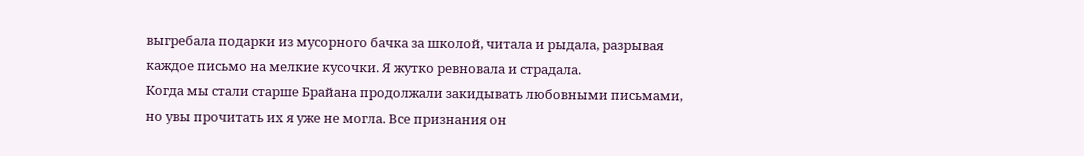выгребала подарки из мусорного бачка за школой, читала и рыдала, разрывая каждое письмо на мелкие кусочки. Я жутко ревновала и страдала.
Когда мы стали старше Брайана продолжали закидывать любовными письмами, но увы прочитать их я уже не могла. Все признания он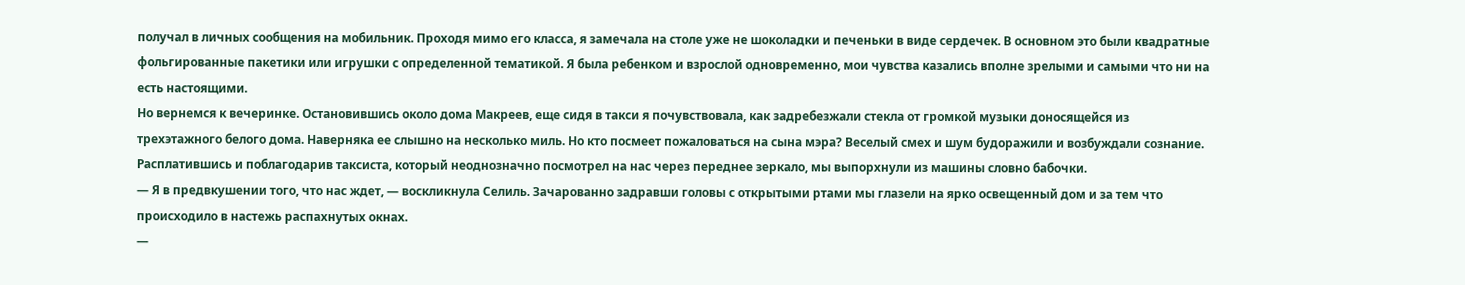получал в личных сообщения на мобильник. Проходя мимо его класса, я замечала на столе уже не шоколадки и печеньки в виде сердечек. В основном это были квадратные фольгированные пакетики или игрушки с определенной тематикой. Я была ребенком и взрослой одновременно, мои чувства казались вполне зрелыми и самыми что ни на есть настоящими.
Но вернемся к вечеринке. Остановившись около дома Макреев, еще сидя в такси я почувствовала, как задребезжали стекла от громкой музыки доносящейся из трехэтажного белого дома. Наверняка ее слышно на несколько миль. Но кто посмеет пожаловаться на сына мэра? Веселый смех и шум будоражили и возбуждали сознание. Расплатившись и поблагодарив таксиста, который неоднозначно посмотрел на нас через переднее зеркало, мы выпорхнули из машины словно бабочки.
— Я в предвкушении того, что нас ждет, — воскликнула Селиль. Зачарованно задравши головы с открытыми ртами мы глазели на ярко освещенный дом и за тем что происходило в настежь распахнутых окнах.
—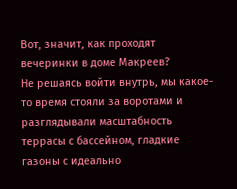Вот, значит, как проходят вечеринки в доме Макреев?
Не решаясь войти внутрь, мы какое-то время стояли за воротами и разглядывали масштабность террасы с бассейном, гладкие газоны с идеально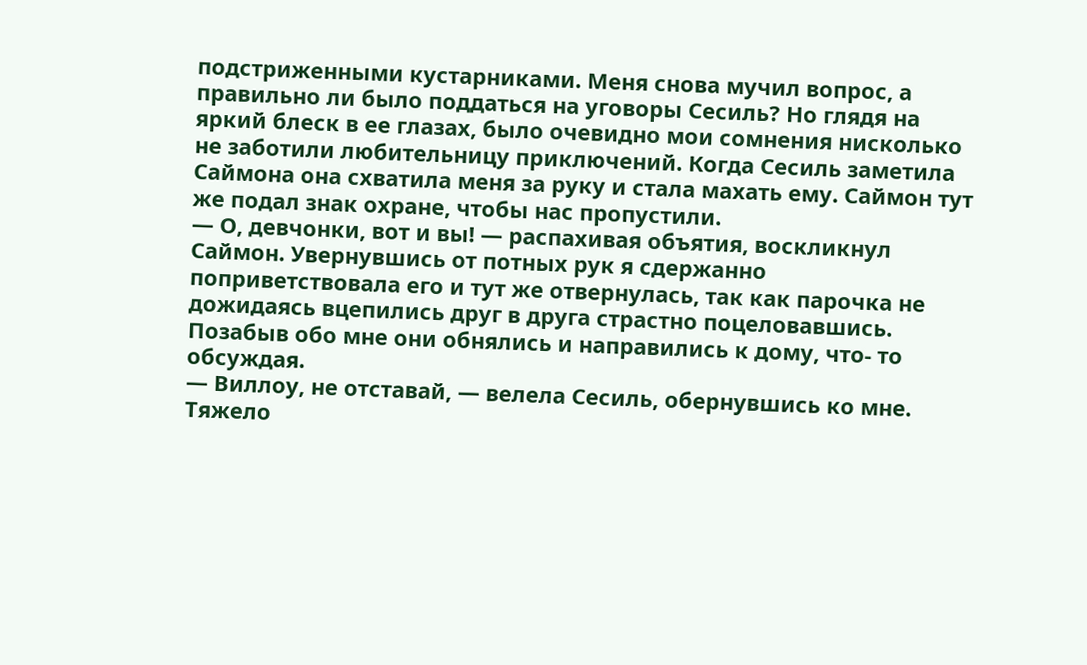подстриженными кустарниками. Меня снова мучил вопрос, а правильно ли было поддаться на уговоры Сесиль? Но глядя на яркий блеск в ее глазах, было очевидно мои сомнения нисколько не заботили любительницу приключений. Когда Сесиль заметила Саймона она схватила меня за руку и стала махать ему. Саймон тут же подал знак охране, чтобы нас пропустили.
— О, девчонки, вот и вы! — распахивая объятия, воскликнул Саймон. Увернувшись от потных рук я сдержанно поприветствовала его и тут же отвернулась, так как парочка не дожидаясь вцепились друг в друга страстно поцеловавшись. Позабыв обо мне они обнялись и направились к дому, что- то обсуждая.
— Виллоу, не отставай, — велела Сесиль, обернувшись ко мне. Тяжело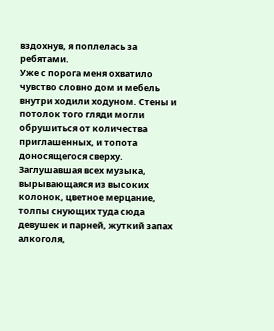вздохнув, я поплелась за ребятами.
Уже с порога меня охватило чувство словно дом и мебель внутри ходили ходуном. Стены и потолок того гляди могли обрушиться от количества приглашенных, и топота доносящегося сверху. Заглушавшая всех музыка, вырывающаяся из высоких колонок, цветное мерцание, толпы снующих туда сюда девушек и парней, жуткий запах алкоголя,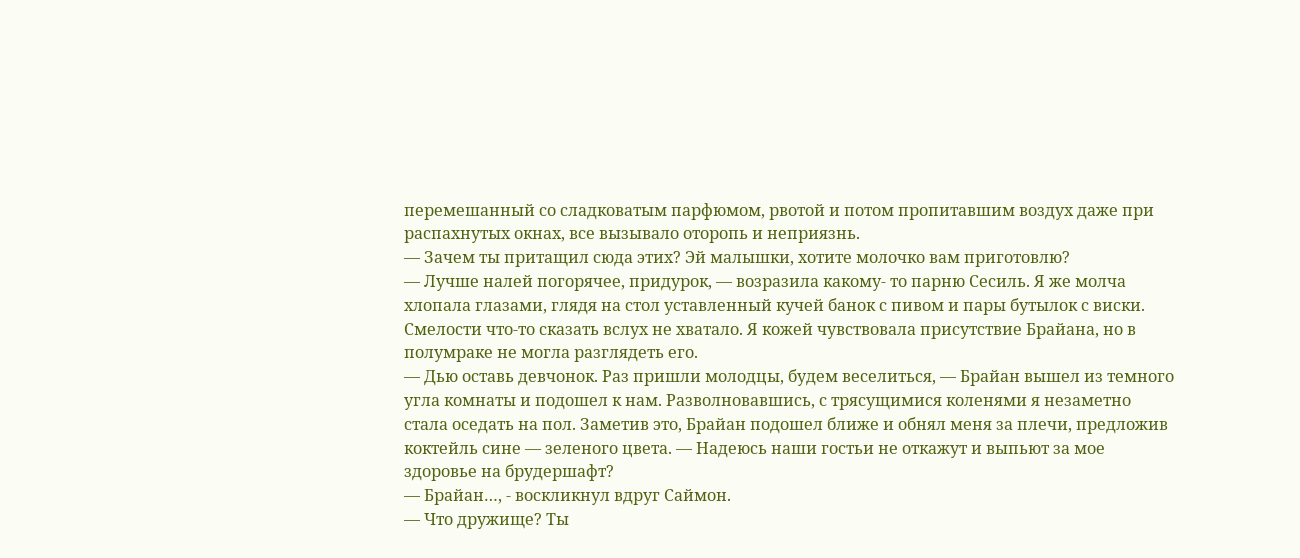перемешанный со сладковатым парфюмом, рвотой и потом пропитавшим воздух даже при распахнутых окнах, все вызывало оторопь и неприязнь.
— Зачем ты притащил сюда этих? Эй малышки, хотите молочко вам приготовлю?
— Лучше налей погорячее, придурок, — возразила какому- то парню Сесиль. Я же молча хлопала глазами, глядя на стол уставленный кучей банок с пивом и пары бутылок с виски. Смелости что-то сказать вслух не хватало. Я кожей чувствовала присутствие Брайана, но в полумраке не могла разглядеть его.
— Дью оставь девчонок. Раз пришли молодцы, будем веселиться, — Брайан вышел из темного угла комнаты и подошел к нам. Разволновавшись, с трясущимися коленями я незаметно стала оседать на пол. Заметив это, Брайан подошел ближе и обнял меня за плечи, предложив коктейль сине — зеленого цвета. — Надеюсь наши гостьи не откажут и выпьют за мое здоровье на брудершафт?
— Брайан…, - воскликнул вдруг Саймон.
— Что дружище? Ты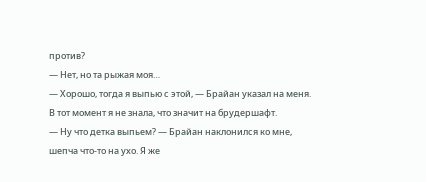против?
— Нет, но та рыжая моя…
— Хорошо, тогда я выпью с этой, — Брайан указал на меня. В тот момент я не знала, что значит на брудершафт.
— Ну что детка выпьем? — Брайан наклонился ко мне, шепча что-то на ухо. Я же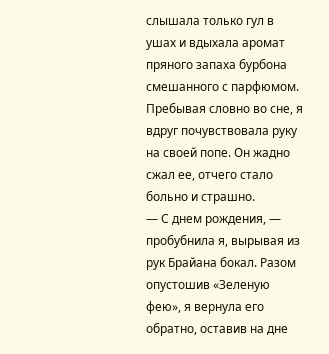слышала только гул в ушах и вдыхала аромат пряного запаха бурбона смешанного с парфюмом. Пребывая словно во сне, я вдруг почувствовала руку на своей попе. Он жадно сжал ее, отчего стало больно и страшно.
— С днем рождения, — пробубнила я, вырывая из рук Брайана бокал. Разом опустошив «Зеленую фею», я вернула его обратно, оставив на дне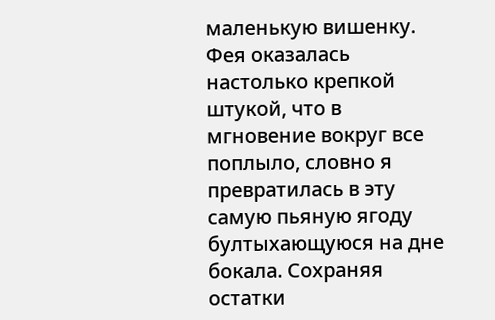маленькую вишенку. Фея оказалась настолько крепкой штукой, что в мгновение вокруг все поплыло, словно я превратилась в эту самую пьяную ягоду бултыхающуюся на дне бокала. Сохраняя остатки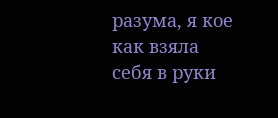разума, я кое как взяла себя в руки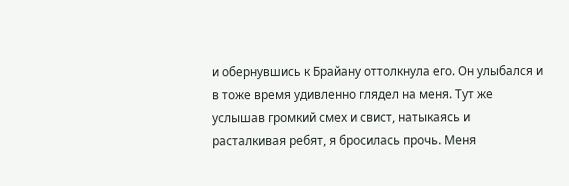и обернувшись к Брайану оттолкнула его. Он улыбался и в тоже время удивленно глядел на меня. Тут же услышав громкий смех и свист, натыкаясь и расталкивая ребят, я бросилась прочь. Меня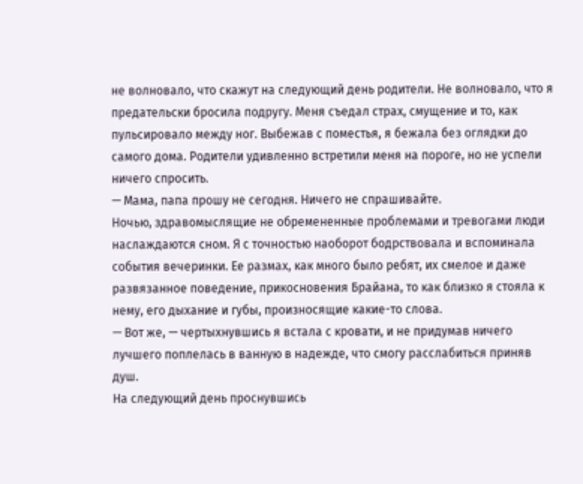не волновало, что скажут на следующий день родители. Не волновало, что я предательски бросила подругу. Меня съедал страх, смущение и то, как пульсировало между ног. Выбежав с поместья, я бежала без оглядки до самого дома. Родители удивленно встретили меня на пороге, но не успели ничего спросить.
— Мама, папа прошу не сегодня. Ничего не спрашивайте.
Ночью, здравомыслящие не обремененные проблемами и тревогами люди наслаждаются сном. Я с точностью наоборот бодрствовала и вспоминала события вечеринки. Ее размах, как много было ребят, их смелое и даже развязанное поведение, прикосновения Брайана, то как близко я стояла к нему, его дыхание и губы, произносящие какие-то слова.
— Вот же, — чертыхнувшись я встала с кровати, и не придумав ничего лучшего поплелась в ванную в надежде, что смогу расслабиться приняв душ.
На следующий день проснувшись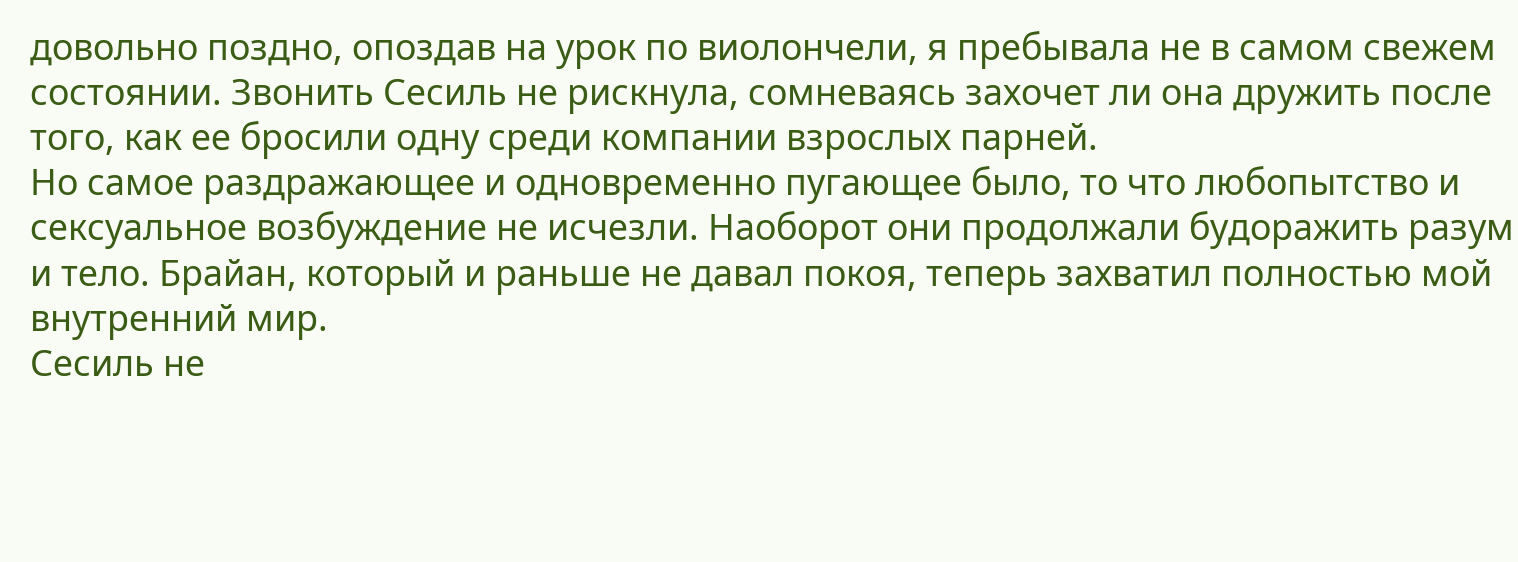довольно поздно, опоздав на урок по виолончели, я пребывала не в самом свежем состоянии. Звонить Сесиль не рискнула, сомневаясь захочет ли она дружить после того, как ее бросили одну среди компании взрослых парней.
Но самое раздражающее и одновременно пугающее было, то что любопытство и сексуальное возбуждение не исчезли. Наоборот они продолжали будоражить разум и тело. Брайан, который и раньше не давал покоя, теперь захватил полностью мой внутренний мир.
Сесиль не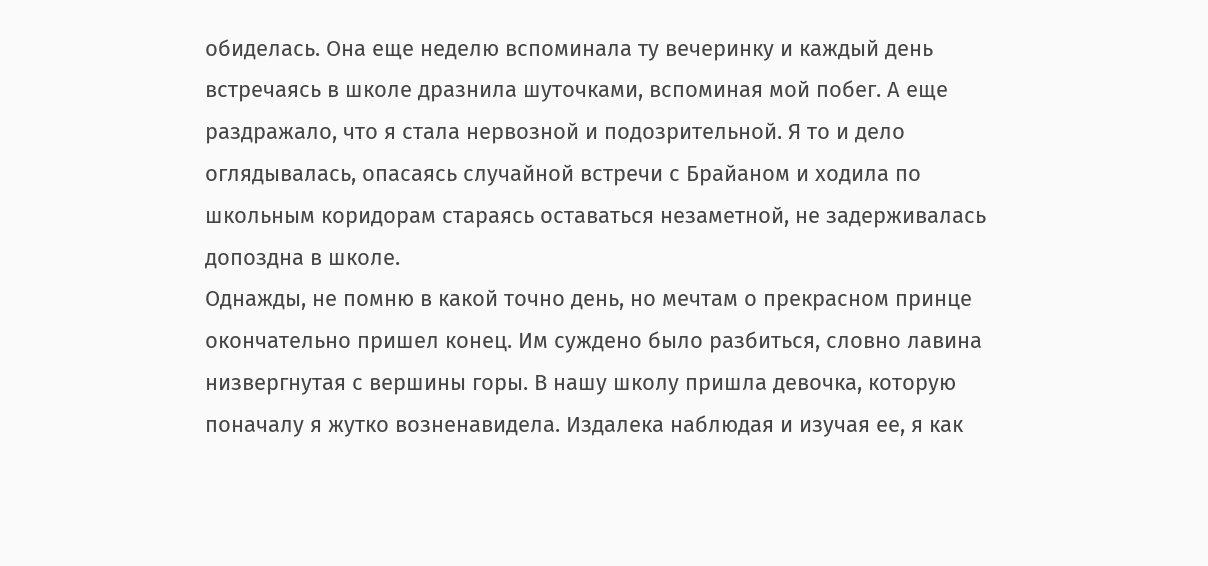обиделась. Она еще неделю вспоминала ту вечеринку и каждый день встречаясь в школе дразнила шуточками, вспоминая мой побег. А еще раздражало, что я стала нервозной и подозрительной. Я то и дело оглядывалась, опасаясь случайной встречи с Брайаном и ходила по школьным коридорам стараясь оставаться незаметной, не задерживалась допоздна в школе.
Однажды, не помню в какой точно день, но мечтам о прекрасном принце окончательно пришел конец. Им суждено было разбиться, словно лавина низвергнутая с вершины горы. В нашу школу пришла девочка, которую поначалу я жутко возненавидела. Издалека наблюдая и изучая ее, я как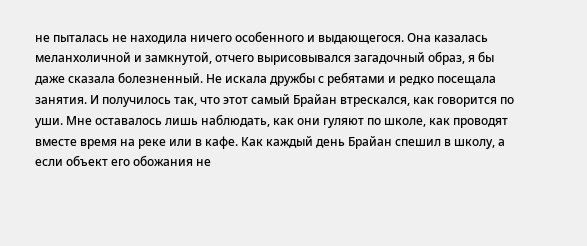не пыталась не находила ничего особенного и выдающегося. Она казалась меланхоличной и замкнутой, отчего вырисовывался загадочный образ, я бы даже сказала болезненный. Не искала дружбы с ребятами и редко посещала занятия. И получилось так, что этот самый Брайан втрескался, как говорится по уши. Мне оставалось лишь наблюдать, как они гуляют по школе, как проводят вместе время на реке или в кафе. Как каждый день Брайан спешил в школу, а если объект его обожания не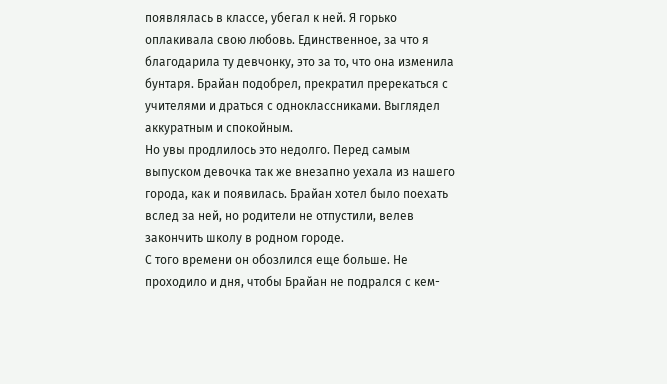появлялась в классе, убегал к ней. Я горько оплакивала свою любовь. Единственное, за что я благодарила ту девчонку, это за то, что она изменила бунтаря. Брайан подобрел, прекратил пререкаться с учителями и драться с одноклассниками. Выглядел аккуратным и спокойным.
Но увы продлилось это недолго. Перед самым выпуском девочка так же внезапно уехала из нашего города, как и появилась. Брайан хотел было поехать вслед за ней, но родители не отпустили, велев закончить школу в родном городе.
С того времени он обозлился еще больше. Не проходило и дня, чтобы Брайан не подрался с кем-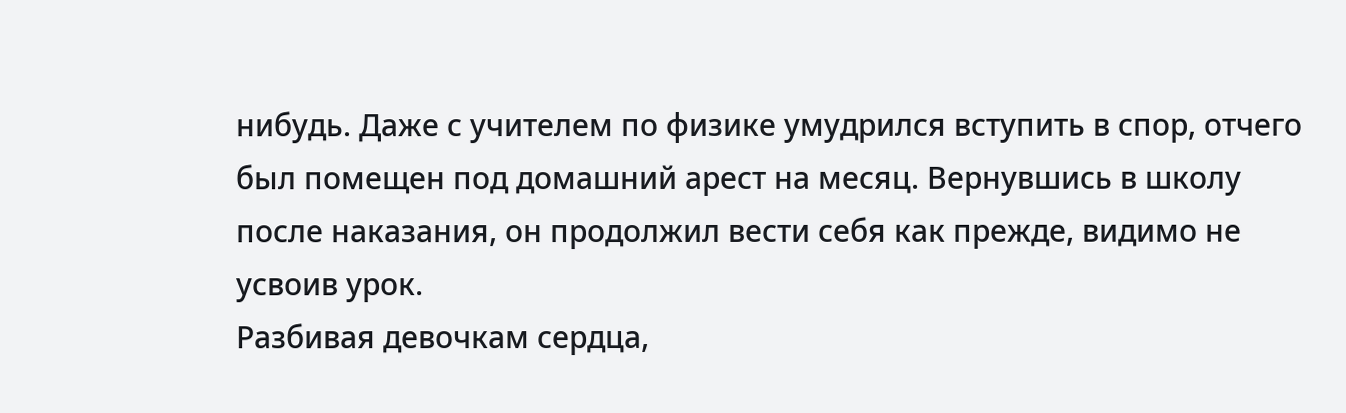нибудь. Даже с учителем по физике умудрился вступить в спор, отчего был помещен под домашний арест на месяц. Вернувшись в школу после наказания, он продолжил вести себя как прежде, видимо не усвоив урок.
Разбивая девочкам сердца,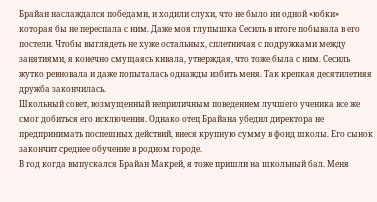Брайан наслаждался победами, и ходили слухи, что не было ни одной «юбки» которая бы не переспала с ним. Даже моя глупышка Сесиль в итоге побывала в его постели. Чтобы выглядеть не хуже остальных, сплетничая с подружками между занятиями, я конечно смущаясь кивала, утверждая, что тоже была с ним. Сесиль жутко ревновала и даже попыталась однажды избить меня. Так крепкая десятилетняя дружба закончилась.
Школьный совет, возмущенный неприличным поведением лучшего ученика все же смог добиться его исключения. Однако отец Брайана убедил директора не предпринимать поспешных действий, внеся крупную сумму в фонд школы. Его сынок закончит среднее обучение в родном городе.
В год когда выпускался Брайан Макрей, я тоже пришли на школьный бал. Меня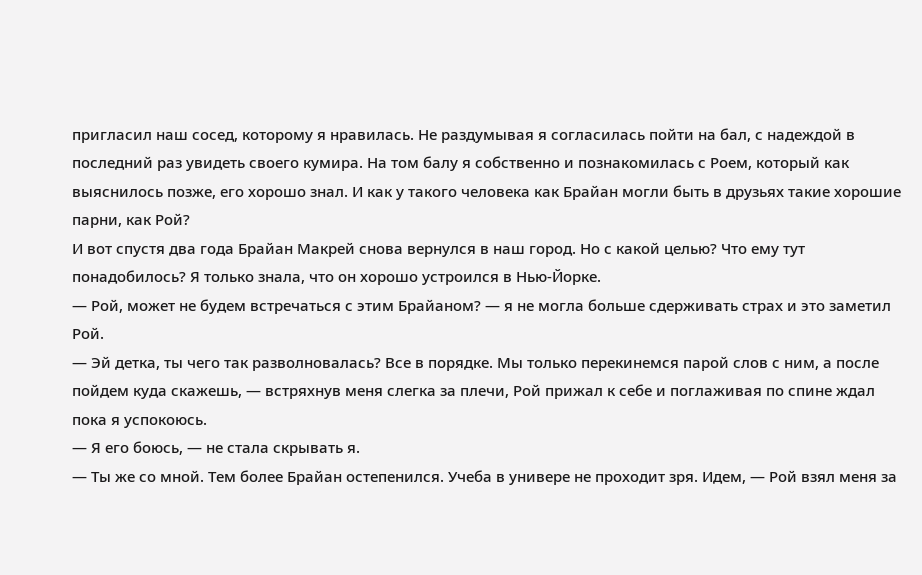пригласил наш сосед, которому я нравилась. Не раздумывая я согласилась пойти на бал, с надеждой в последний раз увидеть своего кумира. На том балу я собственно и познакомилась с Роем, который как выяснилось позже, его хорошо знал. И как у такого человека как Брайан могли быть в друзьях такие хорошие парни, как Рой?
И вот спустя два года Брайан Макрей снова вернулся в наш город. Но с какой целью? Что ему тут понадобилось? Я только знала, что он хорошо устроился в Нью-Йорке.
— Рой, может не будем встречаться с этим Брайаном? — я не могла больше сдерживать страх и это заметил Рой.
— Эй детка, ты чего так разволновалась? Все в порядке. Мы только перекинемся парой слов с ним, а после пойдем куда скажешь, — встряхнув меня слегка за плечи, Рой прижал к себе и поглаживая по спине ждал пока я успокоюсь.
— Я его боюсь, — не стала скрывать я.
— Ты же со мной. Тем более Брайан остепенился. Учеба в универе не проходит зря. Идем, — Рой взял меня за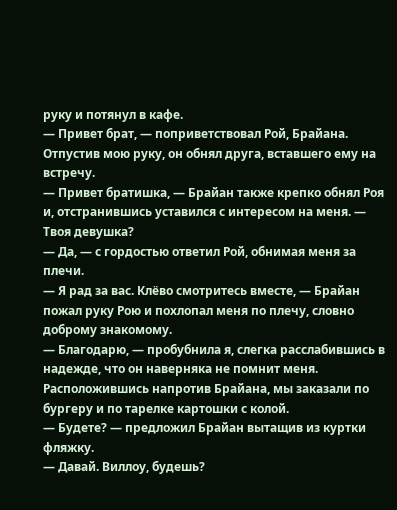руку и потянул в кафе.
— Привет брат, — поприветствовал Рой, Брайана. Отпустив мою руку, он обнял друга, вставшего ему на встречу.
— Привет братишка, — Брайан также крепко обнял Роя и, отстранившись уставился с интересом на меня. — Твоя девушка?
— Да, — с гордостью ответил Рой, обнимая меня за плечи.
— Я рад за вас. Клёво смотритесь вместе, — Брайан пожал руку Рою и похлопал меня по плечу, словно доброму знакомому.
— Благодарю, — пробубнила я, слегка расслабившись в надежде, что он наверняка не помнит меня.
Расположившись напротив Брайана, мы заказали по бургеру и по тарелке картошки с колой.
— Будете? — предложил Брайан вытащив из куртки фляжку.
— Давай. Виллоу, будешь?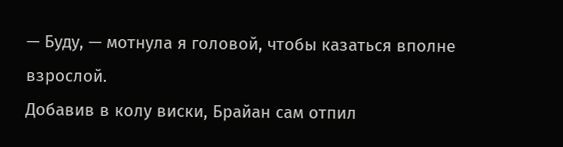— Буду, — мотнула я головой, чтобы казаться вполне взрослой.
Добавив в колу виски, Брайан сам отпил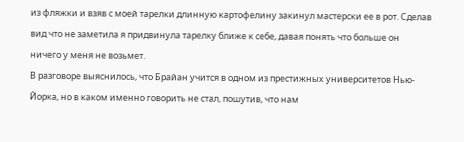из фляжки и взяв с моей тарелки длинную картофелину закинул мастерски ее в рот. Сделав вид что не заметила я придвинула тарелку ближе к себе, давая понять что больше он ничего у меня не возьмет.
В разговоре выяснилось, что Брайан учится в одном из престижных университетов Нью-Йорка, но в каком именно говорить не стал, пошутив, что нам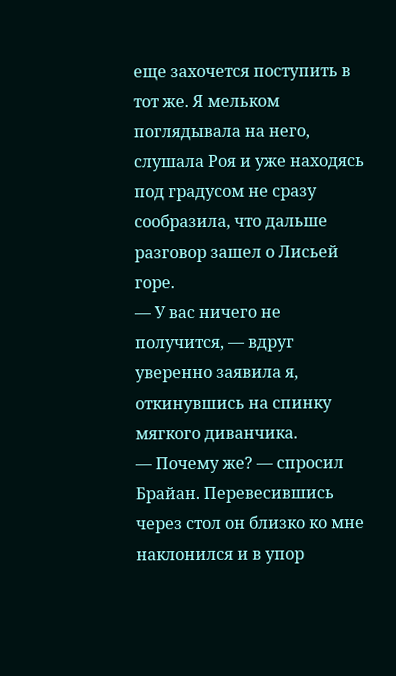еще захочется поступить в тот же. Я мельком поглядывала на него, слушала Роя и уже находясь под градусом не сразу сообразила, что дальше разговор зашел о Лисьей горе.
— У вас ничего не получится, — вдруг уверенно заявила я, откинувшись на спинку мягкого диванчика.
— Почему же? — спросил Брайан. Перевесившись через стол он близко ко мне наклонился и в упор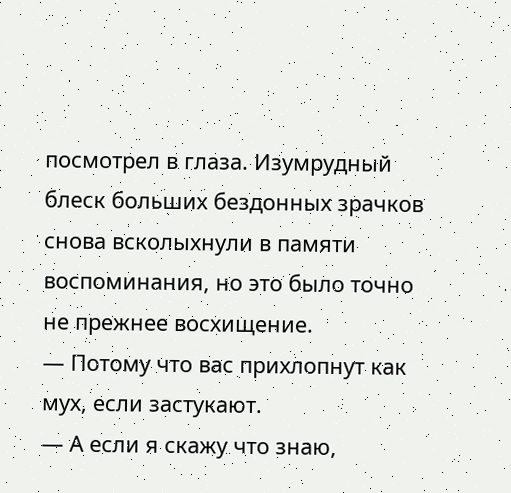посмотрел в глаза. Изумрудный блеск больших бездонных зрачков снова всколыхнули в памяти воспоминания, но это было точно не прежнее восхищение.
— Потому что вас прихлопнут как мух, если застукают.
— А если я скажу что знаю,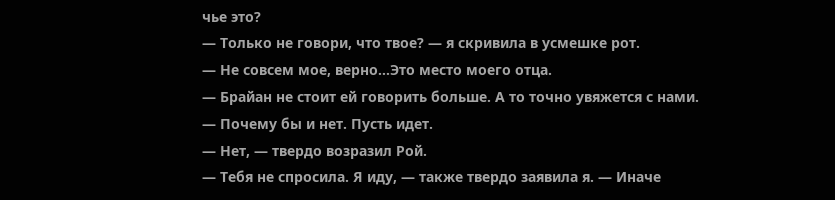чье это?
— Только не говори, что твое? — я скривила в усмешке рот.
— Не совсем мое, верно…Это место моего отца.
— Брайан не стоит ей говорить больше. А то точно увяжется с нами.
— Почему бы и нет. Пусть идет.
— Нет, — твердо возразил Рой.
— Тебя не спросила. Я иду, — также твердо заявила я. — Иначе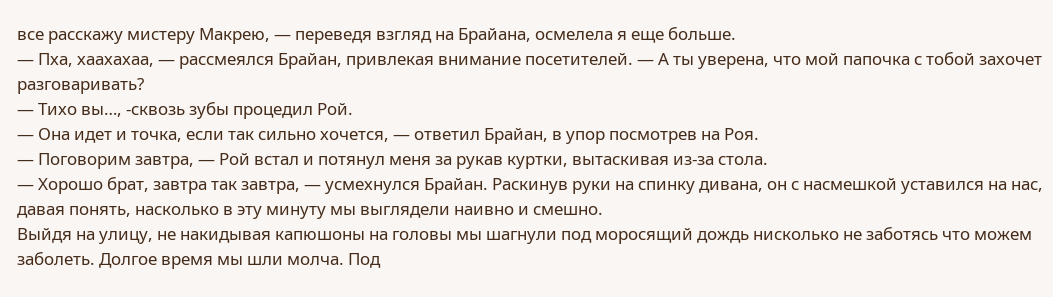все расскажу мистеру Макрею, — переведя взгляд на Брайана, осмелела я еще больше.
— Пха, хаахахаа, — рассмеялся Брайан, привлекая внимание посетителей. — А ты уверена, что мой папочка с тобой захочет разговаривать?
— Тихо вы…, -сквозь зубы процедил Рой.
— Она идет и точка, если так сильно хочется, — ответил Брайан, в упор посмотрев на Роя.
— Поговорим завтра, — Рой встал и потянул меня за рукав куртки, вытаскивая из-за стола.
— Хорошо брат, завтра так завтра, — усмехнулся Брайан. Раскинув руки на спинку дивана, он с насмешкой уставился на нас, давая понять, насколько в эту минуту мы выглядели наивно и смешно.
Выйдя на улицу, не накидывая капюшоны на головы мы шагнули под моросящий дождь нисколько не заботясь что можем заболеть. Долгое время мы шли молча. Под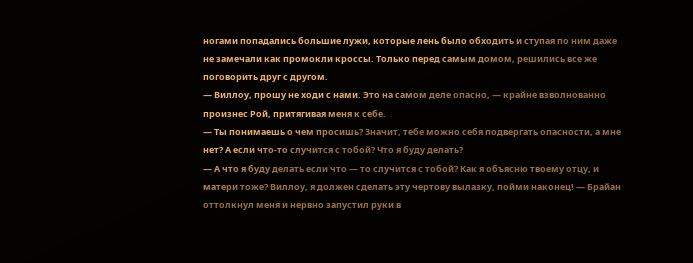ногами попадались большие лужи, которые лень было обходить и ступая по ним даже не замечали как промокли кроссы. Только перед самым домом, решились все же поговорить друг с другом.
— Виллоу, прошу не ходи с нами. Это на самом деле опасно, — крайне взволнованно произнес Рой, притягивая меня к себе.
— Ты понимаешь о чем просишь? Значит, тебе можно себя подвергать опасности, а мне нет? А если что-то случится с тобой? Что я буду делать?
— А что я буду делать если что — то случится с тобой? Как я объясню твоему отцу, и матери тоже? Виллоу, я должен сделать эту чертову вылазку, пойми наконец! — Брайан оттолкнул меня и нервно запустил руки в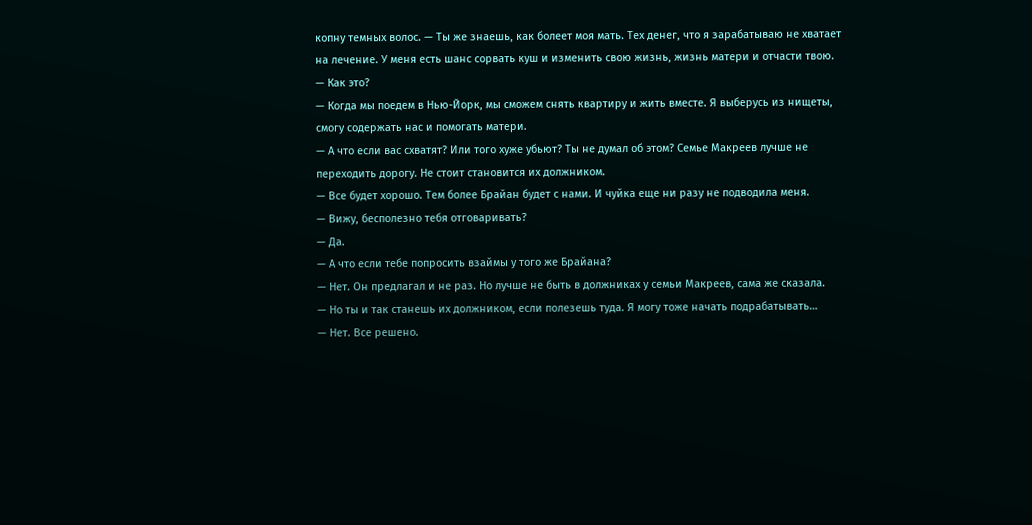копну темных волос. — Ты же знаешь, как болеет моя мать. Тех денег, что я зарабатываю не хватает на лечение. У меня есть шанс сорвать куш и изменить свою жизнь, жизнь матери и отчасти твою.
— Как это?
— Когда мы поедем в Нью-Йорк, мы сможем снять квартиру и жить вместе. Я выберусь из нищеты, смогу содержать нас и помогать матери.
— А что если вас схватят? Или того хуже убьют? Ты не думал об этом? Семье Макреев лучше не переходить дорогу. Не стоит становится их должником.
— Все будет хорошо. Тем более Брайан будет с нами. И чуйка еще ни разу не подводила меня.
— Вижу, бесполезно тебя отговаривать?
— Да.
— А что если тебе попросить взаймы у того же Брайана?
— Нет. Он предлагал и не раз. Но лучше не быть в должниках у семьи Макреев, сама же сказала.
— Но ты и так станешь их должником, если полезешь туда. Я могу тоже начать подрабатывать…
— Нет. Все решено.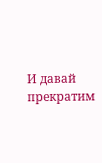И давай прекратим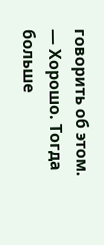говорить об этом.
— Хорошо. Тогда больше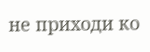не приходи ко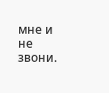мне и не звони.